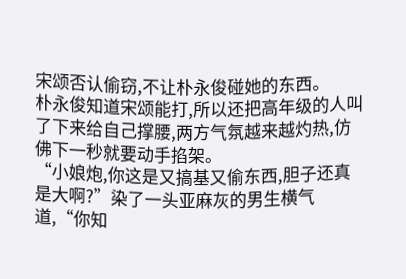宋颂否认偷窃,不让朴永俊碰她的东西。
朴永俊知道宋颂能打,所以还把高年级的人叫了下来给自己撑腰,两方气氛越来越灼热,仿佛下一秒就要动手掐架。
“小娘炮,你这是又搞基又偷东西,胆子还真是大啊?”染了一头亚麻灰的男生横气道,“你知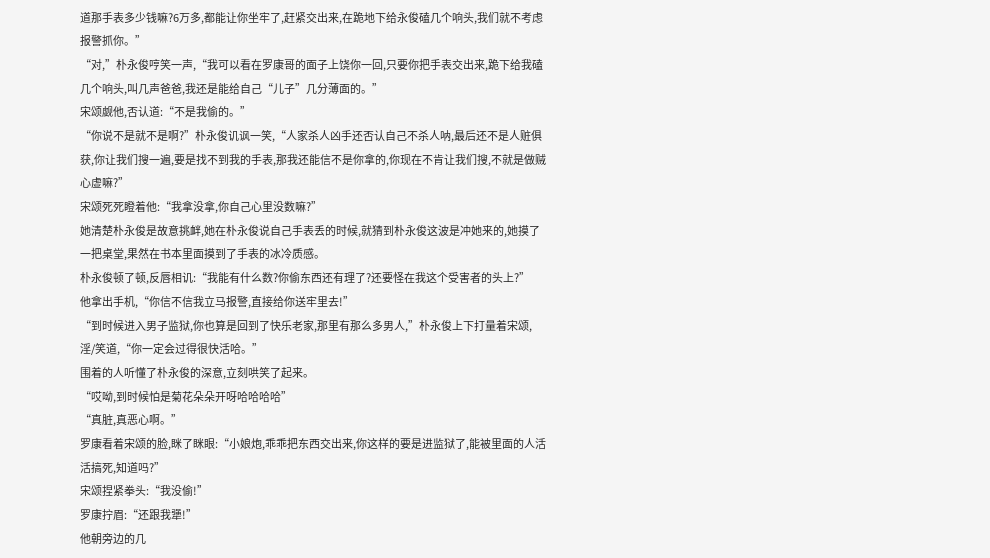道那手表多少钱嘛?6万多,都能让你坐牢了,赶紧交出来,在跪地下给永俊磕几个响头,我们就不考虑报警抓你。”
“对,”朴永俊哼笑一声,“我可以看在罗康哥的面子上饶你一回,只要你把手表交出来,跪下给我磕几个响头,叫几声爸爸,我还是能给自己“儿子”几分薄面的。”
宋颂觑他,否认道:“不是我偷的。”
“你说不是就不是啊?”朴永俊讥讽一笑,“人家杀人凶手还否认自己不杀人呐,最后还不是人赃俱获,你让我们搜一遍,要是找不到我的手表,那我还能信不是你拿的,你现在不肯让我们搜,不就是做贼心虚嘛?”
宋颂死死瞪着他:“我拿没拿,你自己心里没数嘛?”
她清楚朴永俊是故意挑衅,她在朴永俊说自己手表丢的时候,就猜到朴永俊这波是冲她来的,她摸了一把桌堂,果然在书本里面摸到了手表的冰冷质感。
朴永俊顿了顿,反唇相讥:“我能有什么数?你偷东西还有理了?还要怪在我这个受害者的头上?”
他拿出手机,“你信不信我立马报警,直接给你送牢里去!”
“到时候进入男子监狱,你也算是回到了快乐老家,那里有那么多男人,”朴永俊上下打量着宋颂,淫/笑道,“你一定会过得很快活哈。”
围着的人听懂了朴永俊的深意,立刻哄笑了起来。
“哎呦,到时候怕是菊花朵朵开呀哈哈哈哈”
“真脏,真恶心啊。”
罗康看着宋颂的脸,眯了眯眼:“小娘炮,乖乖把东西交出来,你这样的要是进监狱了,能被里面的人活活搞死,知道吗?”
宋颂捏紧拳头:“我没偷!”
罗康拧眉:“还跟我犟!”
他朝旁边的几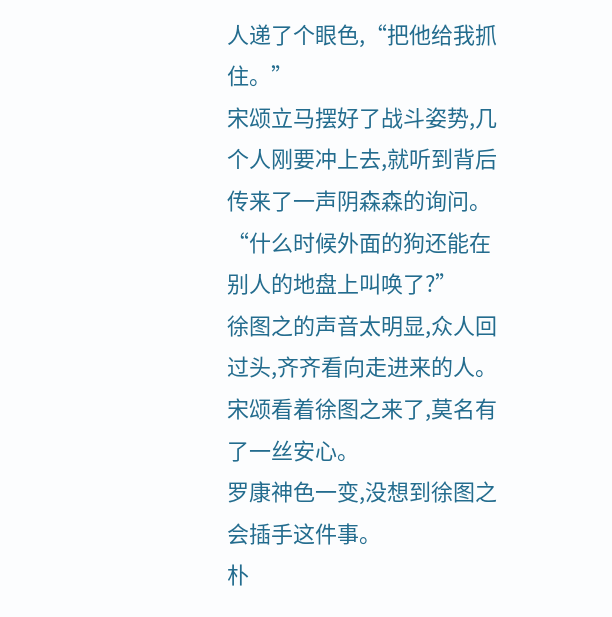人递了个眼色,“把他给我抓住。”
宋颂立马摆好了战斗姿势,几个人刚要冲上去,就听到背后传来了一声阴森森的询问。
“什么时候外面的狗还能在别人的地盘上叫唤了?”
徐图之的声音太明显,众人回过头,齐齐看向走进来的人。
宋颂看着徐图之来了,莫名有了一丝安心。
罗康神色一变,没想到徐图之会插手这件事。
朴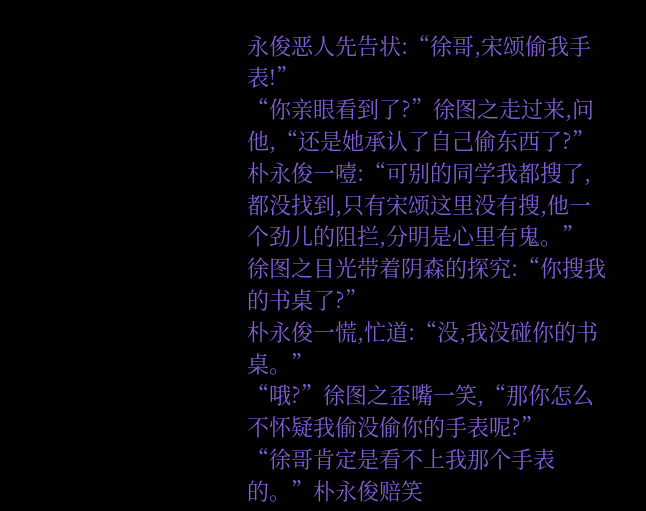永俊恶人先告状:“徐哥,宋颂偷我手表!”
“你亲眼看到了?”徐图之走过来,问他,“还是她承认了自己偷东西了?”
朴永俊一噎:“可别的同学我都搜了,都没找到,只有宋颂这里没有搜,他一个劲儿的阻拦,分明是心里有鬼。”
徐图之目光带着阴森的探究:“你搜我的书桌了?”
朴永俊一慌,忙道:“没,我没碰你的书桌。”
“哦?”徐图之歪嘴一笑,“那你怎么不怀疑我偷没偷你的手表呢?”
“徐哥肯定是看不上我那个手表的。”朴永俊赔笑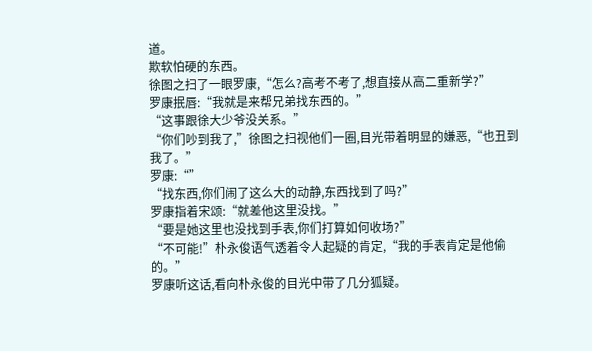道。
欺软怕硬的东西。
徐图之扫了一眼罗康,“怎么?高考不考了,想直接从高二重新学?”
罗康抿唇:“我就是来帮兄弟找东西的。”
“这事跟徐大少爷没关系。”
“你们吵到我了,”徐图之扫视他们一圈,目光带着明显的嫌恶,“也丑到我了。”
罗康:“”
“找东西,你们闹了这么大的动静,东西找到了吗?”
罗康指着宋颂:“就差他这里没找。”
“要是她这里也没找到手表,你们打算如何收场?”
“不可能!”朴永俊语气透着令人起疑的肯定,“我的手表肯定是他偷的。”
罗康听这话,看向朴永俊的目光中带了几分狐疑。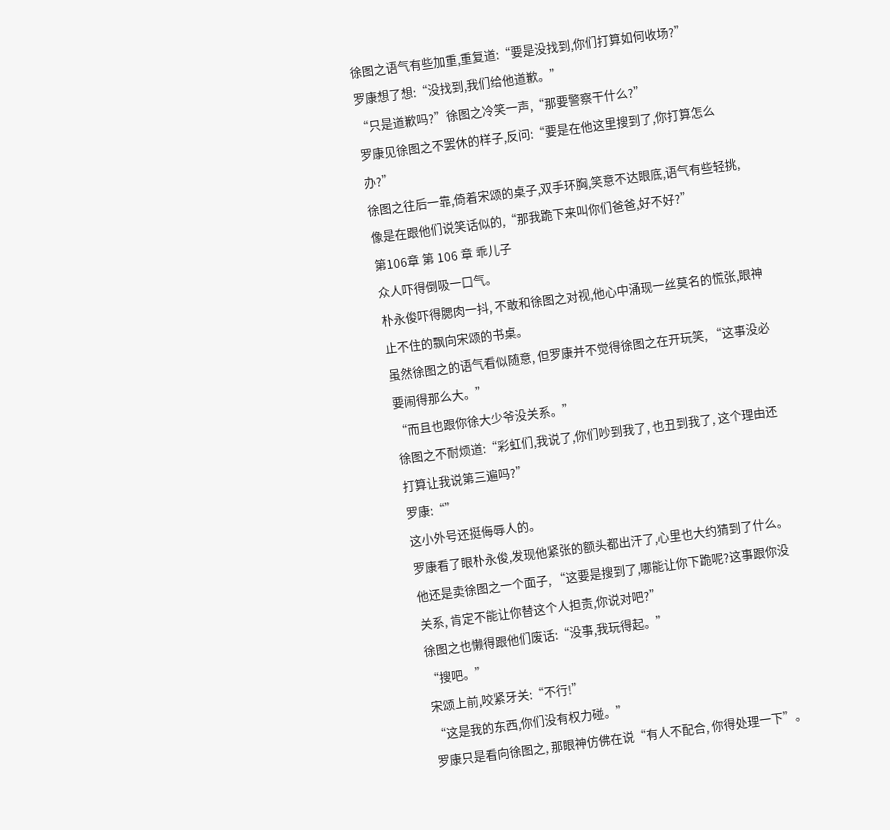徐图之语气有些加重,重复道:“要是没找到,你们打算如何收场?”
罗康想了想:“没找到,我们给他道歉。”
“只是道歉吗?”徐图之冷笑一声,“那要警察干什么?”
罗康见徐图之不罢休的样子,反问:“要是在他这里搜到了,你打算怎么办?”
徐图之往后一靠,倚着宋颂的桌子,双手环胸,笑意不达眼底,语气有些轻挑,像是在跟他们说笑话似的,“那我跪下来叫你们爸爸,好不好?”
第106章 第 106 章 乖儿子
众人吓得倒吸一口气。
朴永俊吓得腮肉一抖, 不敢和徐图之对视,他心中涌现一丝莫名的慌张,眼神止不住的飘向宋颂的书桌。
虽然徐图之的语气看似随意, 但罗康并不觉得徐图之在开玩笑, “这事没必要闹得那么大。”
“而且也跟你徐大少爷没关系。”
徐图之不耐烦道:“彩虹们,我说了,你们吵到我了, 也丑到我了, 这个理由还打算让我说第三遍吗?”
罗康:“”
这小外号还挺侮辱人的。
罗康看了眼朴永俊,发现他紧张的额头都出汗了,心里也大约猜到了什么。
他还是卖徐图之一个面子, “这要是搜到了,哪能让你下跪呢?这事跟你没关系, 肯定不能让你替这个人担责,你说对吧?”
徐图之也懒得跟他们废话:“没事,我玩得起。”
“搜吧。”
宋颂上前,咬紧牙关:“不行!”
“这是我的东西,你们没有权力碰。”
罗康只是看向徐图之, 那眼神仿佛在说“有人不配合, 你得处理一下”。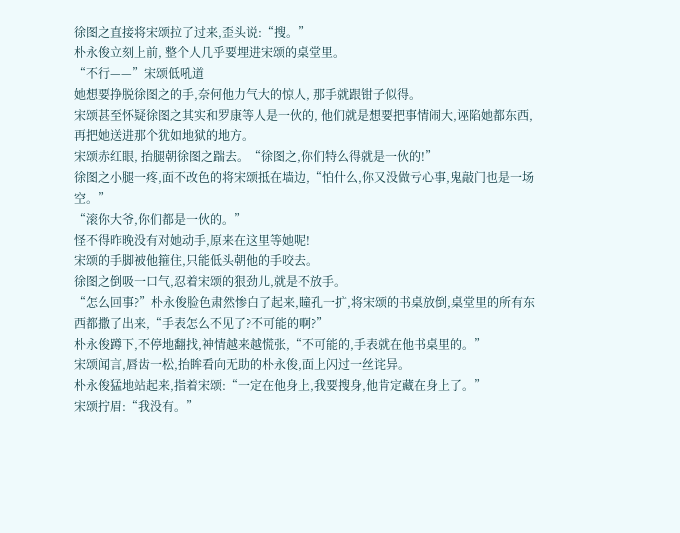徐图之直接将宋颂拉了过来,歪头说:“搜。”
朴永俊立刻上前, 整个人几乎要埋进宋颂的桌堂里。
“不行——”宋颂低吼道
她想要挣脱徐图之的手,奈何他力气大的惊人, 那手就跟钳子似得。
宋颂甚至怀疑徐图之其实和罗康等人是一伙的, 他们就是想要把事情闹大,诬陷她都东西,再把她送进那个犹如地狱的地方。
宋颂赤红眼, 抬腿朝徐图之踹去。“徐图之,你们特么得就是一伙的!”
徐图之小腿一疼,面不改色的将宋颂抵在墙边,“怕什么,你又没做亏心事,鬼敲门也是一场空。”
“滚你大爷,你们都是一伙的。”
怪不得昨晚没有对她动手,原来在这里等她呢!
宋颂的手脚被他箍住,只能低头朝他的手咬去。
徐图之倒吸一口气,忍着宋颂的狠劲儿,就是不放手。
“怎么回事?”朴永俊脸色肃然惨白了起来,瞳孔一扩,将宋颂的书桌放倒,桌堂里的所有东西都撒了出来,“手表怎么不见了?不可能的啊?”
朴永俊蹲下,不停地翻找,神情越来越慌张,“不可能的,手表就在他书桌里的。”
宋颂闻言,唇齿一松,抬眸看向无助的朴永俊,面上闪过一丝诧异。
朴永俊猛地站起来,指着宋颂:“一定在他身上,我要搜身,他肯定藏在身上了。”
宋颂拧眉:“我没有。”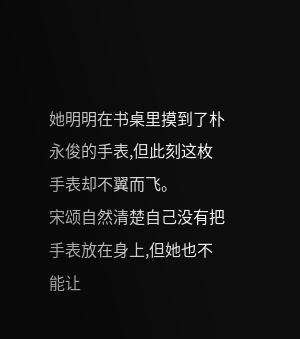她明明在书桌里摸到了朴永俊的手表,但此刻这枚手表却不翼而飞。
宋颂自然清楚自己没有把手表放在身上,但她也不能让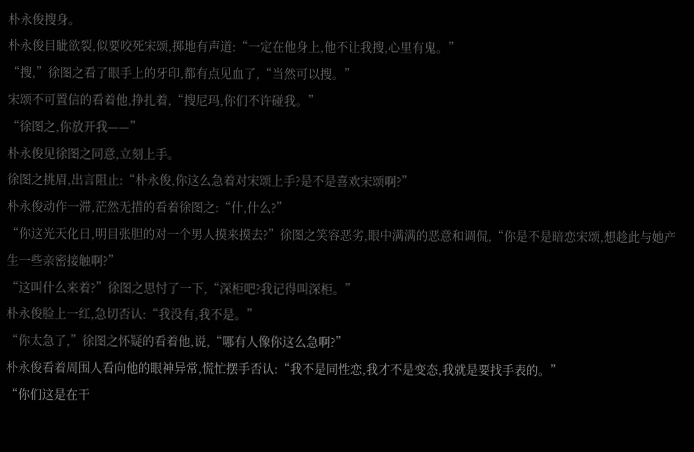朴永俊搜身。
朴永俊目眦欲裂,似要咬死宋颂,掷地有声道:“一定在他身上,他不让我搜,心里有鬼。”
“搜,”徐图之看了眼手上的牙印,都有点见血了,“当然可以搜。”
宋颂不可置信的看着他,挣扎着,“搜尼玛,你们不许碰我。”
“徐图之,你放开我——”
朴永俊见徐图之同意,立刻上手。
徐图之挑眉,出言阻止:“朴永俊,你这么急着对宋颂上手?是不是喜欢宋颂啊?”
朴永俊动作一滞,茫然无措的看着徐图之:“什,什么?”
“你这光天化日,明目张胆的对一个男人摸来摸去?”徐图之笑容恶劣,眼中满满的恶意和调侃,“你是不是暗恋宋颂,想趁此与她产生一些亲密接触啊?”
“这叫什么来着?”徐图之思忖了一下,“深柜吧?我记得叫深柜。”
朴永俊脸上一红,急切否认:“我没有,我不是。”
“你太急了,”徐图之怀疑的看着他,说,“哪有人像你这么急啊?”
朴永俊看着周围人看向他的眼神异常,慌忙摆手否认:“我不是同性恋,我才不是变态,我就是要找手表的。”
“你们这是在干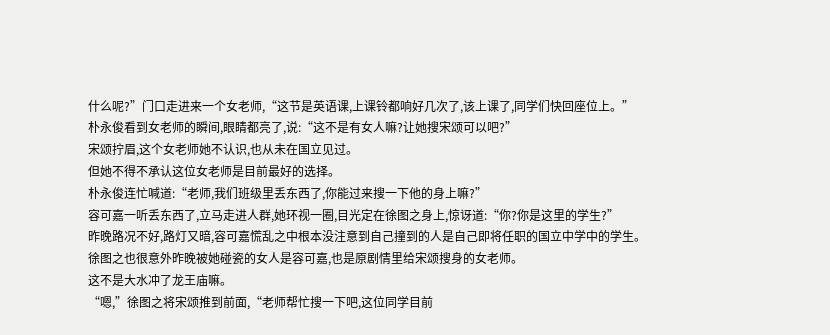什么呢?”门口走进来一个女老师,“这节是英语课,上课铃都响好几次了,该上课了,同学们快回座位上。”
朴永俊看到女老师的瞬间,眼睛都亮了,说:“这不是有女人嘛?让她搜宋颂可以吧?”
宋颂拧眉,这个女老师她不认识,也从未在国立见过。
但她不得不承认这位女老师是目前最好的选择。
朴永俊连忙喊道:“老师,我们班级里丢东西了,你能过来搜一下他的身上嘛?”
容可嘉一听丢东西了,立马走进人群,她环视一圈,目光定在徐图之身上,惊讶道:“你?你是这里的学生?”
昨晚路况不好,路灯又暗,容可嘉慌乱之中根本没注意到自己撞到的人是自己即将任职的国立中学中的学生。
徐图之也很意外昨晚被她碰瓷的女人是容可嘉,也是原剧情里给宋颂搜身的女老师。
这不是大水冲了龙王庙嘛。
“嗯,”徐图之将宋颂推到前面,“老师帮忙搜一下吧,这位同学目前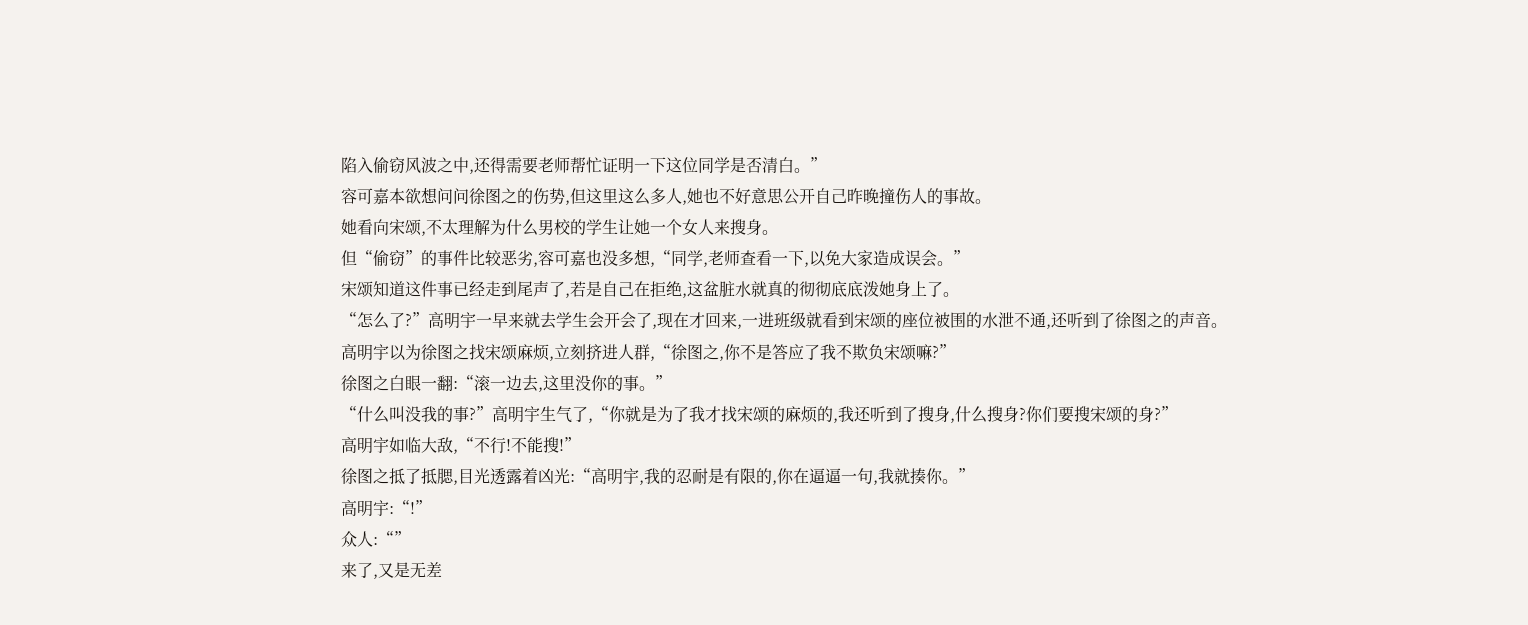陷入偷窃风波之中,还得需要老师帮忙证明一下这位同学是否清白。”
容可嘉本欲想问问徐图之的伤势,但这里这么多人,她也不好意思公开自己昨晚撞伤人的事故。
她看向宋颂,不太理解为什么男校的学生让她一个女人来搜身。
但“偷窃”的事件比较恶劣,容可嘉也没多想,“同学,老师查看一下,以免大家造成误会。”
宋颂知道这件事已经走到尾声了,若是自己在拒绝,这盆脏水就真的彻彻底底泼她身上了。
“怎么了?”高明宇一早来就去学生会开会了,现在才回来,一进班级就看到宋颂的座位被围的水泄不通,还听到了徐图之的声音。
高明宇以为徐图之找宋颂麻烦,立刻挤进人群,“徐图之,你不是答应了我不欺负宋颂嘛?”
徐图之白眼一翻:“滚一边去,这里没你的事。”
“什么叫没我的事?”高明宇生气了,“你就是为了我才找宋颂的麻烦的,我还听到了搜身,什么搜身?你们要搜宋颂的身?”
高明宇如临大敌,“不行!不能搜!”
徐图之抵了抵腮,目光透露着凶光:“高明宇,我的忍耐是有限的,你在逼逼一句,我就揍你。”
高明宇:“!”
众人:“”
来了,又是无差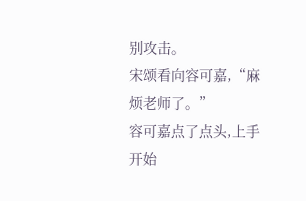别攻击。
宋颂看向容可嘉,“麻烦老师了。”
容可嘉点了点头,上手开始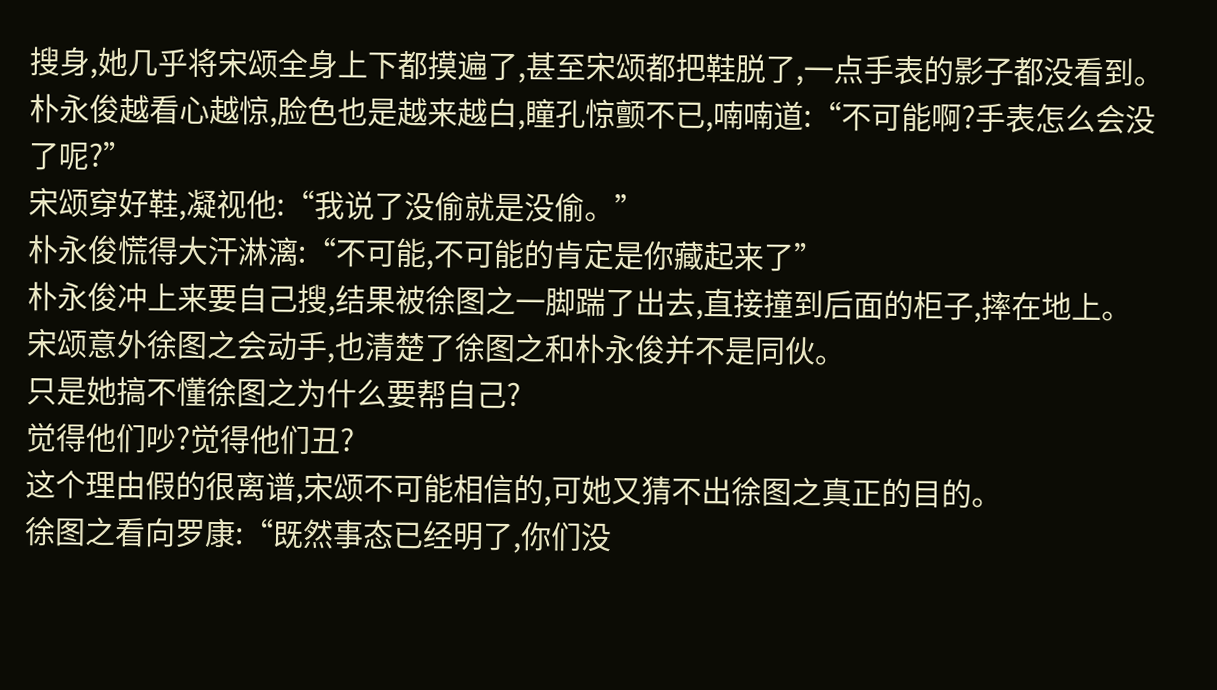搜身,她几乎将宋颂全身上下都摸遍了,甚至宋颂都把鞋脱了,一点手表的影子都没看到。
朴永俊越看心越惊,脸色也是越来越白,瞳孔惊颤不已,喃喃道:“不可能啊?手表怎么会没了呢?”
宋颂穿好鞋,凝视他:“我说了没偷就是没偷。”
朴永俊慌得大汗淋漓:“不可能,不可能的肯定是你藏起来了”
朴永俊冲上来要自己搜,结果被徐图之一脚踹了出去,直接撞到后面的柜子,摔在地上。
宋颂意外徐图之会动手,也清楚了徐图之和朴永俊并不是同伙。
只是她搞不懂徐图之为什么要帮自己?
觉得他们吵?觉得他们丑?
这个理由假的很离谱,宋颂不可能相信的,可她又猜不出徐图之真正的目的。
徐图之看向罗康:“既然事态已经明了,你们没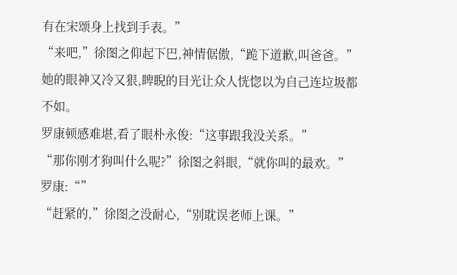有在宋颂身上找到手表。”
“来吧,”徐图之仰起下巴,神情倨傲,“跪下道歉,叫爸爸。”
她的眼神又冷又狠,睥睨的目光让众人恍惚以为自己连垃圾都不如。
罗康顿感难堪,看了眼朴永俊:“这事跟我没关系。”
“那你刚才狗叫什么呢?”徐图之斜眼,“就你叫的最欢。”
罗康:“”
“赶紧的,”徐图之没耐心,“别耽误老师上课。”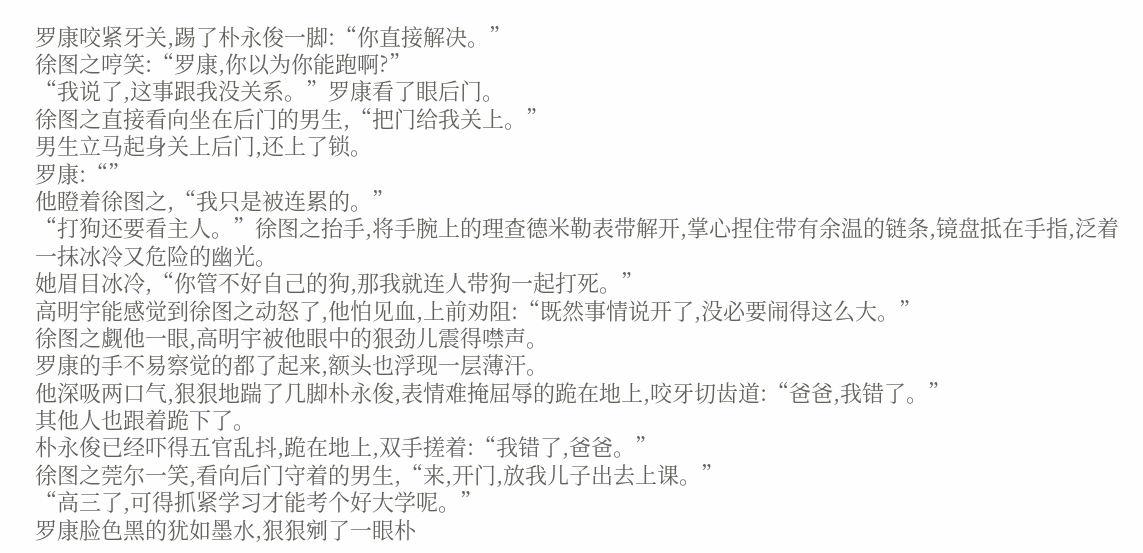罗康咬紧牙关,踢了朴永俊一脚:“你直接解决。”
徐图之哼笑:“罗康,你以为你能跑啊?”
“我说了,这事跟我没关系。”罗康看了眼后门。
徐图之直接看向坐在后门的男生,“把门给我关上。”
男生立马起身关上后门,还上了锁。
罗康:“”
他瞪着徐图之,“我只是被连累的。”
“打狗还要看主人。”徐图之抬手,将手腕上的理查德米勒表带解开,掌心捏住带有余温的链条,镜盘抵在手指,泛着一抹冰冷又危险的幽光。
她眉目冰冷,“你管不好自己的狗,那我就连人带狗一起打死。”
高明宇能感觉到徐图之动怒了,他怕见血,上前劝阻:“既然事情说开了,没必要闹得这么大。”
徐图之觑他一眼,高明宇被他眼中的狠劲儿震得噤声。
罗康的手不易察觉的都了起来,额头也浮现一层薄汗。
他深吸两口气,狠狠地踹了几脚朴永俊,表情难掩屈辱的跪在地上,咬牙切齿道:“爸爸,我错了。”
其他人也跟着跪下了。
朴永俊已经吓得五官乱抖,跪在地上,双手搓着:“我错了,爸爸。”
徐图之莞尔一笑,看向后门守着的男生,“来,开门,放我儿子出去上课。”
“高三了,可得抓紧学习才能考个好大学呢。”
罗康脸色黑的犹如墨水,狠狠剜了一眼朴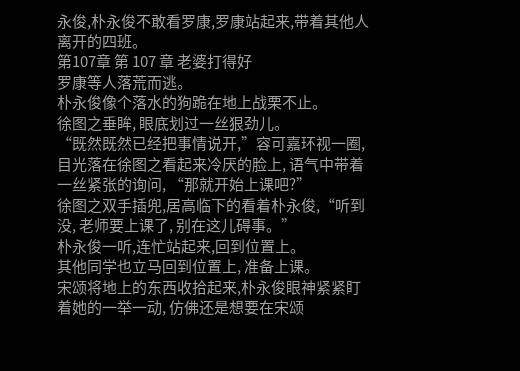永俊,朴永俊不敢看罗康,罗康站起来,带着其他人离开的四班。
第107章 第 107 章 老婆打得好
罗康等人落荒而逃。
朴永俊像个落水的狗跪在地上战栗不止。
徐图之垂眸, 眼底划过一丝狠劲儿。
“既然既然已经把事情说开,”容可嘉环视一圈,目光落在徐图之看起来冷厌的脸上, 语气中带着一丝紧张的询问, “那就开始上课吧?”
徐图之双手插兜,居高临下的看着朴永俊,“听到没, 老师要上课了, 别在这儿碍事。”
朴永俊一听,连忙站起来,回到位置上。
其他同学也立马回到位置上, 准备上课。
宋颂将地上的东西收拾起来,朴永俊眼神紧紧盯着她的一举一动, 仿佛还是想要在宋颂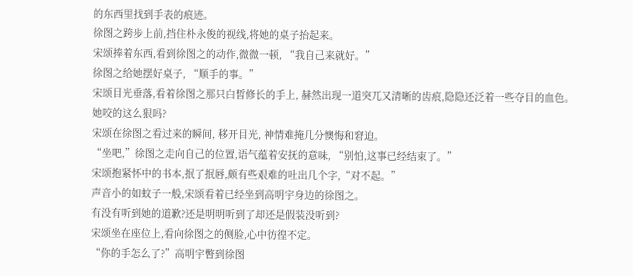的东西里找到手表的痕迹。
徐图之跨步上前,挡住朴永俊的视线,将她的桌子抬起来。
宋颂捧着东西,看到徐图之的动作,微微一顿, “我自己来就好。”
徐图之给她摆好桌子, “顺手的事。”
宋颂目光垂落,看着徐图之那只白皙修长的手上, 赫然出现一道突兀又清晰的齿痕,隐隐还泛着一些夺目的血色。
她咬的这么狠吗?
宋颂在徐图之看过来的瞬间, 移开目光, 神情难掩几分懊悔和窘迫。
“坐吧,”徐图之走向自己的位置,语气蕴着安抚的意味, “别怕,这事已经结束了。”
宋颂抱紧怀中的书本,抿了抿唇,颇有些艰难的吐出几个字,“对不起。”
声音小的如蚊子一般,宋颂看着已经坐到高明宇身边的徐图之。
有没有听到她的道歉?还是明明听到了却还是假装没听到?
宋颂坐在座位上,看向徐图之的侧脸,心中彷徨不定。
“你的手怎么了?”高明宇瞥到徐图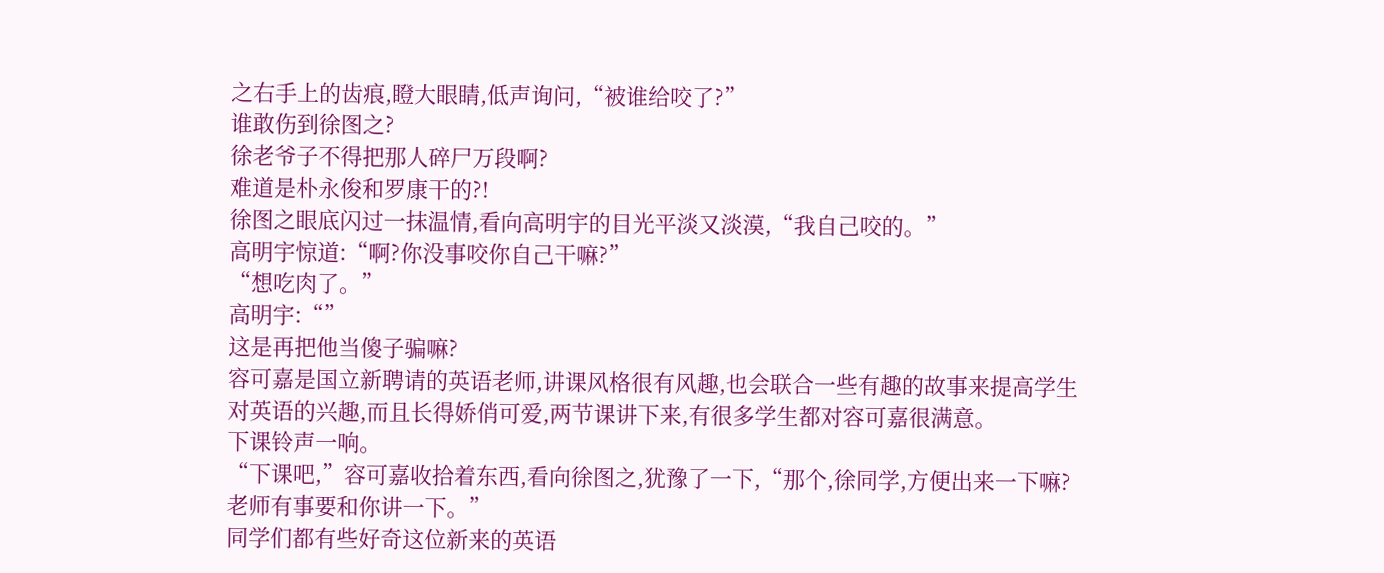之右手上的齿痕,瞪大眼睛,低声询问,“被谁给咬了?”
谁敢伤到徐图之?
徐老爷子不得把那人碎尸万段啊?
难道是朴永俊和罗康干的?!
徐图之眼底闪过一抹温情,看向高明宇的目光平淡又淡漠,“我自己咬的。”
高明宇惊道:“啊?你没事咬你自己干嘛?”
“想吃肉了。”
高明宇:“”
这是再把他当傻子骗嘛?
容可嘉是国立新聘请的英语老师,讲课风格很有风趣,也会联合一些有趣的故事来提高学生对英语的兴趣,而且长得娇俏可爱,两节课讲下来,有很多学生都对容可嘉很满意。
下课铃声一响。
“下课吧,”容可嘉收拾着东西,看向徐图之,犹豫了一下,“那个,徐同学,方便出来一下嘛?老师有事要和你讲一下。”
同学们都有些好奇这位新来的英语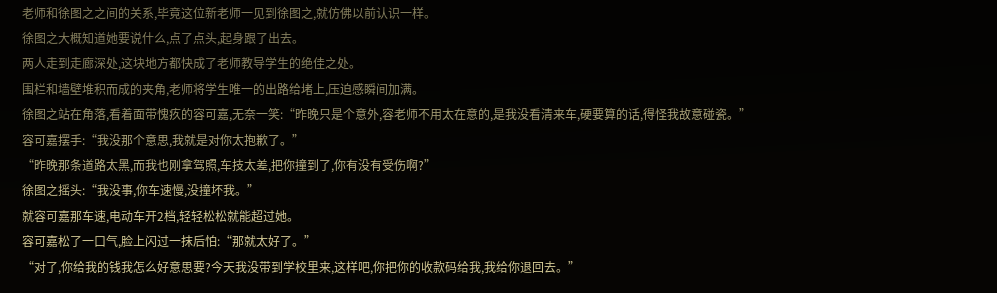老师和徐图之之间的关系,毕竟这位新老师一见到徐图之,就仿佛以前认识一样。
徐图之大概知道她要说什么,点了点头,起身跟了出去。
两人走到走廊深处,这块地方都快成了老师教导学生的绝佳之处。
围栏和墙壁堆积而成的夹角,老师将学生唯一的出路给堵上,压迫感瞬间加满。
徐图之站在角落,看着面带愧疚的容可嘉,无奈一笑:“昨晚只是个意外,容老师不用太在意的,是我没看清来车,硬要算的话,得怪我故意碰瓷。”
容可嘉摆手:“我没那个意思,我就是对你太抱歉了。”
“昨晚那条道路太黑,而我也刚拿驾照,车技太差,把你撞到了,你有没有受伤啊?”
徐图之摇头:“我没事,你车速慢,没撞坏我。”
就容可嘉那车速,电动车开2档,轻轻松松就能超过她。
容可嘉松了一口气,脸上闪过一抹后怕:“那就太好了。”
“对了,你给我的钱我怎么好意思要?今天我没带到学校里来,这样吧,你把你的收款码给我,我给你退回去。”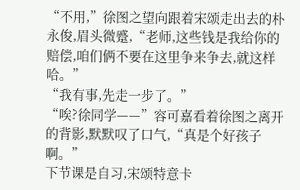“不用,”徐图之望向跟着宋颂走出去的朴永俊,眉头微蹙,“老师,这些钱是我给你的赔偿,咱们俩不要在这里争来争去,就这样哈。”
“我有事,先走一步了。”
“唉?徐同学——”容可嘉看着徐图之离开的背影,默默叹了口气,“真是个好孩子啊。”
下节课是自习,宋颂特意卡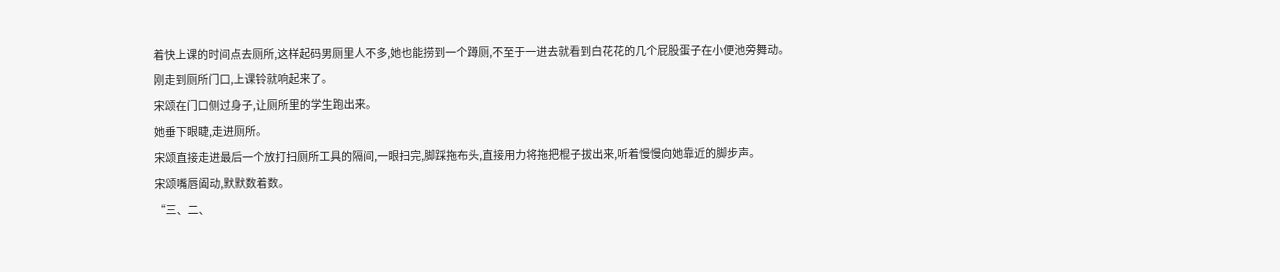着快上课的时间点去厕所,这样起码男厕里人不多,她也能捞到一个蹲厕,不至于一进去就看到白花花的几个屁股蛋子在小便池旁舞动。
刚走到厕所门口,上课铃就响起来了。
宋颂在门口侧过身子,让厕所里的学生跑出来。
她垂下眼睫,走进厕所。
宋颂直接走进最后一个放打扫厕所工具的隔间,一眼扫完,脚踩拖布头,直接用力将拖把棍子拔出来,听着慢慢向她靠近的脚步声。
宋颂嘴唇阖动,默默数着数。
“三、二、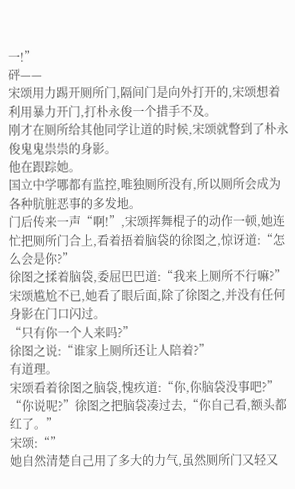一!”
砰——
宋颂用力踢开厕所门,隔间门是向外打开的,宋颂想着利用暴力开门,打朴永俊一个措手不及。
刚才在厕所给其他同学让道的时候,宋颂就瞥到了朴永俊鬼鬼祟祟的身影。
他在跟踪她。
国立中学哪都有监控,唯独厕所没有,所以厕所会成为各种肮脏恶事的多发地。
门后传来一声“啊!”,宋颂挥舞棍子的动作一顿,她连忙把厕所门合上,看着捂着脑袋的徐图之,惊讶道:“怎么会是你?”
徐图之揉着脑袋,委屈巴巴道:“我来上厕所不行嘛?”
宋颂尴尬不已,她看了眼后面,除了徐图之,并没有任何身影在门口闪过。
“只有你一个人来吗?”
徐图之说:“谁家上厕所还让人陪着?”
有道理。
宋颂看着徐图之脑袋,愧疚道:“你,你脑袋没事吧?”
“你说呢?”徐图之把脑袋凑过去,“你自己看,额头都红了。”
宋颂:“”
她自然清楚自己用了多大的力气,虽然厕所门又轻又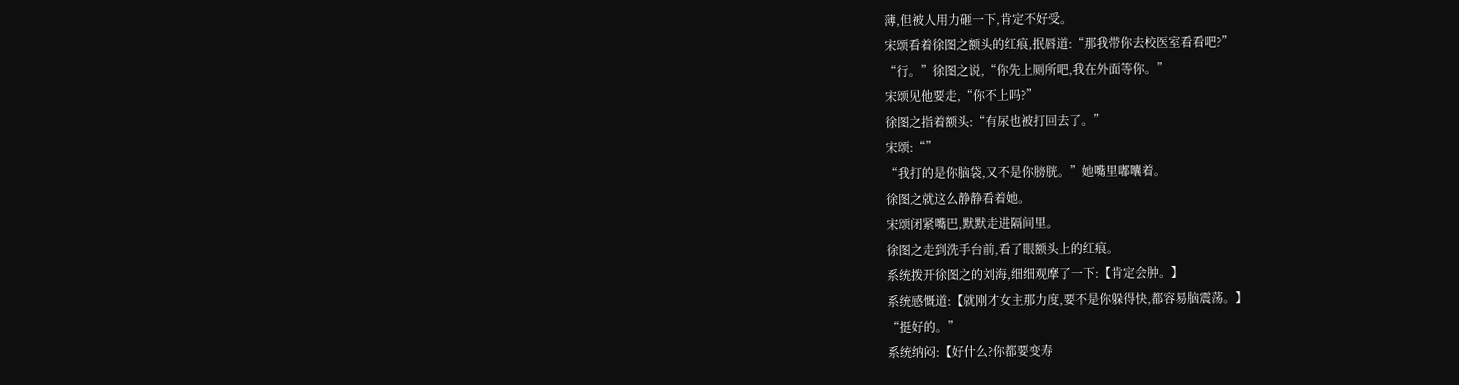薄,但被人用力砸一下,肯定不好受。
宋颂看着徐图之额头的红痕,抿唇道:“那我带你去校医室看看吧?”
“行。”徐图之说,“你先上厕所吧,我在外面等你。”
宋颂见他要走,“你不上吗?”
徐图之指着额头:“有尿也被打回去了。”
宋颂:“”
“我打的是你脑袋,又不是你膀胱。”她嘴里嘟囔着。
徐图之就这么静静看着她。
宋颂闭紧嘴巴,默默走进隔间里。
徐图之走到洗手台前,看了眼额头上的红痕。
系统拨开徐图之的刘海,细细观摩了一下:【肯定会肿。】
系统感慨道:【就刚才女主那力度,要不是你躲得快,都容易脑震荡。】
“挺好的。”
系统纳闷:【好什么?你都要变寿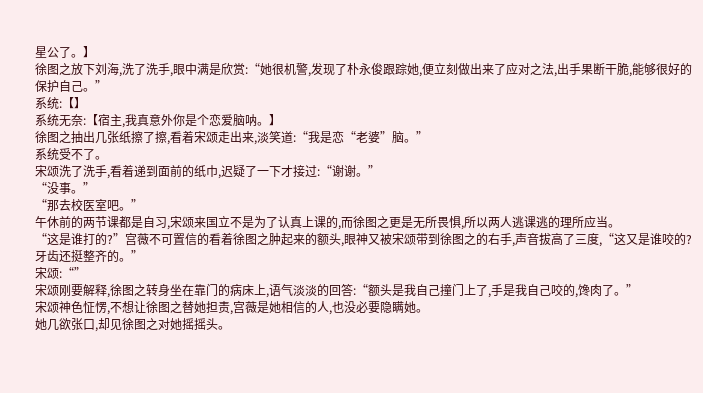星公了。】
徐图之放下刘海,洗了洗手,眼中满是欣赏:“她很机警,发现了朴永俊跟踪她,便立刻做出来了应对之法,出手果断干脆,能够很好的保护自己。”
系统:【】
系统无奈:【宿主,我真意外你是个恋爱脑呐。】
徐图之抽出几张纸擦了擦,看着宋颂走出来,淡笑道:“我是恋“老婆”脑。”
系统受不了。
宋颂洗了洗手,看着递到面前的纸巾,迟疑了一下才接过:“谢谢。”
“没事。”
“那去校医室吧。”
午休前的两节课都是自习,宋颂来国立不是为了认真上课的,而徐图之更是无所畏惧,所以两人逃课逃的理所应当。
“这是谁打的?”宫薇不可置信的看着徐图之肿起来的额头,眼神又被宋颂带到徐图之的右手,声音拔高了三度,“这又是谁咬的?牙齿还挺整齐的。”
宋颂:“”
宋颂刚要解释,徐图之转身坐在靠门的病床上,语气淡淡的回答:“额头是我自己撞门上了,手是我自己咬的,馋肉了。”
宋颂神色怔愣,不想让徐图之替她担责,宫薇是她相信的人,也没必要隐瞒她。
她几欲张口,却见徐图之对她摇摇头。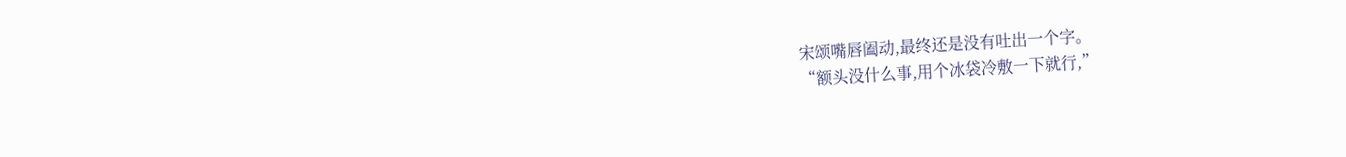宋颂嘴唇阖动,最终还是没有吐出一个字。
“额头没什么事,用个冰袋冷敷一下就行,”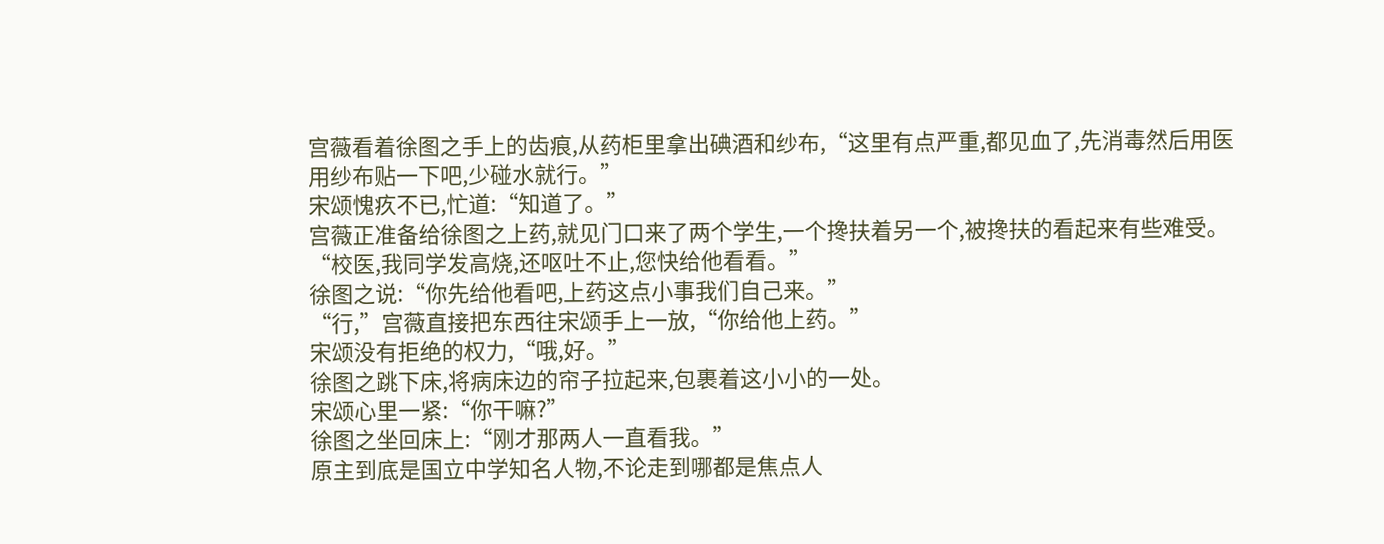宫薇看着徐图之手上的齿痕,从药柜里拿出碘酒和纱布,“这里有点严重,都见血了,先消毒然后用医用纱布贴一下吧,少碰水就行。”
宋颂愧疚不已,忙道:“知道了。”
宫薇正准备给徐图之上药,就见门口来了两个学生,一个搀扶着另一个,被搀扶的看起来有些难受。
“校医,我同学发高烧,还呕吐不止,您快给他看看。”
徐图之说:“你先给他看吧,上药这点小事我们自己来。”
“行,”宫薇直接把东西往宋颂手上一放,“你给他上药。”
宋颂没有拒绝的权力,“哦,好。”
徐图之跳下床,将病床边的帘子拉起来,包裹着这小小的一处。
宋颂心里一紧:“你干嘛?”
徐图之坐回床上:“刚才那两人一直看我。”
原主到底是国立中学知名人物,不论走到哪都是焦点人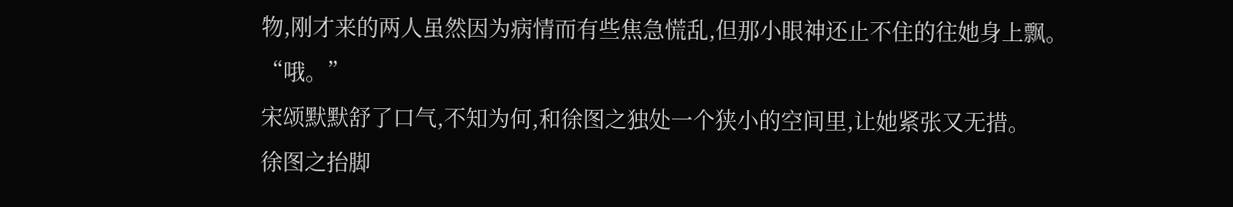物,刚才来的两人虽然因为病情而有些焦急慌乱,但那小眼神还止不住的往她身上飘。
“哦。”
宋颂默默舒了口气,不知为何,和徐图之独处一个狭小的空间里,让她紧张又无措。
徐图之抬脚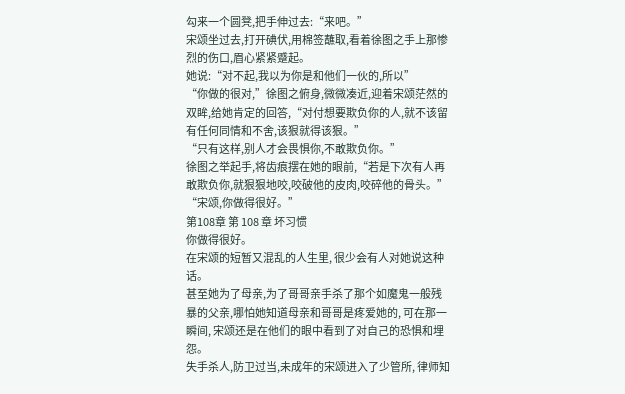勾来一个圆凳,把手伸过去:“来吧。”
宋颂坐过去,打开碘伏,用棉签蘸取,看着徐图之手上那惨烈的伤口,眉心紧紧蹙起。
她说:“对不起,我以为你是和他们一伙的,所以”
“你做的很对,”徐图之俯身,微微凑近,迎着宋颂茫然的双眸,给她肯定的回答,“对付想要欺负你的人,就不该留有任何同情和不舍,该狠就得该狠。”
“只有这样,别人才会畏惧你,不敢欺负你。”
徐图之举起手,将齿痕摆在她的眼前,“若是下次有人再敢欺负你,就狠狠地咬,咬破他的皮肉,咬碎他的骨头。”
“宋颂,你做得很好。”
第108章 第 108 章 坏习惯
你做得很好。
在宋颂的短暂又混乱的人生里, 很少会有人对她说这种话。
甚至她为了母亲,为了哥哥亲手杀了那个如魔鬼一般残暴的父亲,哪怕她知道母亲和哥哥是疼爱她的, 可在那一瞬间, 宋颂还是在他们的眼中看到了对自己的恐惧和埋怨。
失手杀人,防卫过当,未成年的宋颂进入了少管所, 律师知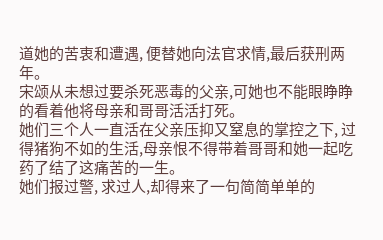道她的苦衷和遭遇, 便替她向法官求情,最后获刑两年。
宋颂从未想过要杀死恶毒的父亲,可她也不能眼睁睁的看着他将母亲和哥哥活活打死。
她们三个人一直活在父亲压抑又窒息的掌控之下, 过得猪狗不如的生活,母亲恨不得带着哥哥和她一起吃药了结了这痛苦的一生。
她们报过警, 求过人,却得来了一句简简单单的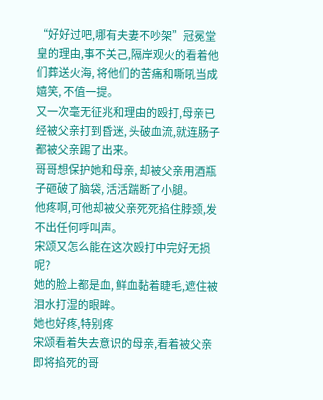“好好过吧,哪有夫妻不吵架”冠冕堂皇的理由,事不关己,隔岸观火的看着他们葬送火海, 将他们的苦痛和嘶吼当成嬉笑, 不值一提。
又一次毫无征兆和理由的殴打,母亲已经被父亲打到昏迷, 头破血流,就连肠子都被父亲踢了出来。
哥哥想保护她和母亲, 却被父亲用酒瓶子砸破了脑袋, 活活踹断了小腿。
他疼啊,可他却被父亲死死掐住脖颈,发不出任何呼叫声。
宋颂又怎么能在这次殴打中完好无损呢?
她的脸上都是血, 鲜血黏着睫毛,遮住被泪水打湿的眼眸。
她也好疼,特别疼
宋颂看着失去意识的母亲,看着被父亲即将掐死的哥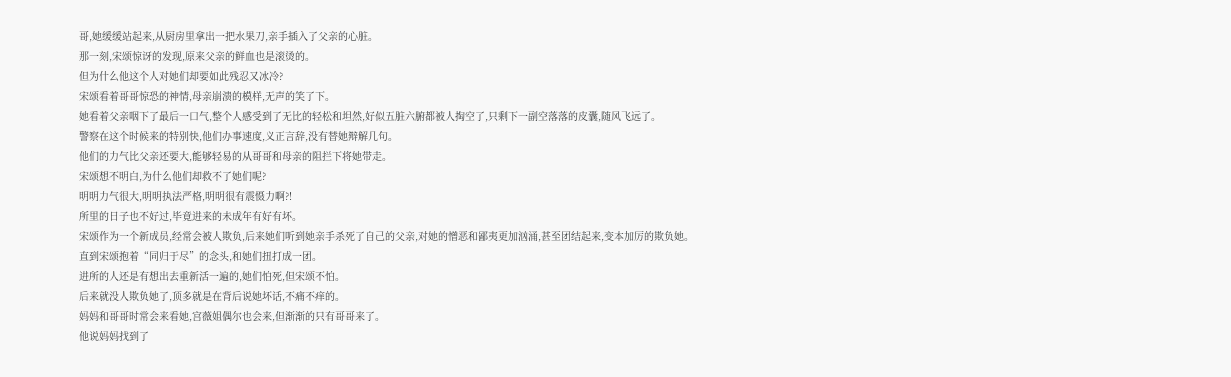哥,她缓缓站起来,从厨房里拿出一把水果刀,亲手插入了父亲的心脏。
那一刻,宋颂惊讶的发现,原来父亲的鲜血也是滚烫的。
但为什么他这个人对她们却要如此残忍又冰冷?
宋颂看着哥哥惊恐的神情,母亲崩溃的模样,无声的笑了下。
她看着父亲咽下了最后一口气,整个人感受到了无比的轻松和坦然,好似五脏六腑都被人掏空了,只剩下一副空落落的皮囊,随风飞远了。
警察在这个时候来的特别快,他们办事速度,义正言辞,没有替她辩解几句。
他们的力气比父亲还要大,能够轻易的从哥哥和母亲的阻拦下将她带走。
宋颂想不明白,为什么他们却救不了她们呢?
明明力气很大,明明执法严格,明明很有震慑力啊?!
所里的日子也不好过,毕竟进来的未成年有好有坏。
宋颂作为一个新成员,经常会被人欺负,后来她们听到她亲手杀死了自己的父亲,对她的憎恶和鄙夷更加汹涌,甚至团结起来,变本加厉的欺负她。
直到宋颂抱着“同归于尽”的念头,和她们扭打成一团。
进所的人还是有想出去重新活一遍的,她们怕死,但宋颂不怕。
后来就没人欺负她了,顶多就是在背后说她坏话,不痛不痒的。
妈妈和哥哥时常会来看她,宫薇姐偶尔也会来,但渐渐的只有哥哥来了。
他说妈妈找到了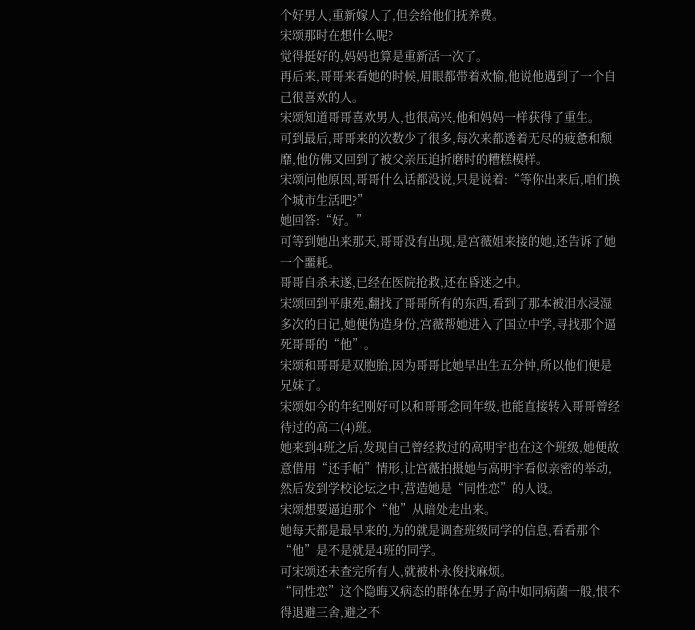个好男人,重新嫁人了,但会给他们抚养费。
宋颂那时在想什么呢?
觉得挺好的,妈妈也算是重新活一次了。
再后来,哥哥来看她的时候,眉眼都带着欢愉,他说他遇到了一个自己很喜欢的人。
宋颂知道哥哥喜欢男人,也很高兴,他和妈妈一样获得了重生。
可到最后,哥哥来的次数少了很多,每次来都透着无尽的疲惫和颓靡,他仿佛又回到了被父亲压迫折磨时的糟糕模样。
宋颂问他原因,哥哥什么话都没说,只是说着:“等你出来后,咱们换个城市生活吧?”
她回答:“好。”
可等到她出来那天,哥哥没有出现,是宫薇姐来接的她,还告诉了她一个噩耗。
哥哥自杀未遂,已经在医院抢救,还在昏迷之中。
宋颂回到平康苑,翻找了哥哥所有的东西,看到了那本被泪水浸湿多次的日记,她便伪造身份,宫薇帮她进入了国立中学,寻找那个逼死哥哥的“他”。
宋颂和哥哥是双胞胎,因为哥哥比她早出生五分钟,所以他们便是兄妹了。
宋颂如今的年纪刚好可以和哥哥念同年级,也能直接转入哥哥曾经待过的高二(4)班。
她来到4班之后,发现自己曾经救过的高明宇也在这个班级,她便故意借用“还手帕”情形,让宫薇拍摄她与高明宇看似亲密的举动,然后发到学校论坛之中,营造她是“同性恋”的人设。
宋颂想要逼迫那个“他”从暗处走出来。
她每天都是最早来的,为的就是调查班级同学的信息,看看那个“他”是不是就是4班的同学。
可宋颂还未查完所有人,就被朴永俊找麻烦。
“同性恋”这个隐晦又病态的群体在男子高中如同病菌一般,恨不得退避三舍,避之不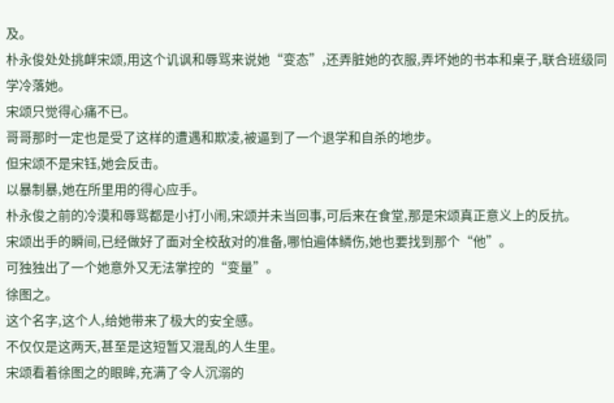及。
朴永俊处处挑衅宋颂,用这个讥讽和辱骂来说她“变态”,还弄脏她的衣服,弄坏她的书本和桌子,联合班级同学冷落她。
宋颂只觉得心痛不已。
哥哥那时一定也是受了这样的遭遇和欺凌,被逼到了一个退学和自杀的地步。
但宋颂不是宋钰,她会反击。
以暴制暴,她在所里用的得心应手。
朴永俊之前的冷漠和辱骂都是小打小闹,宋颂并未当回事,可后来在食堂,那是宋颂真正意义上的反抗。
宋颂出手的瞬间,已经做好了面对全校敌对的准备,哪怕遍体鳞伤,她也要找到那个“他”。
可独独出了一个她意外又无法掌控的“变量”。
徐图之。
这个名字,这个人,给她带来了极大的安全感。
不仅仅是这两天,甚至是这短暂又混乱的人生里。
宋颂看着徐图之的眼眸,充满了令人沉溺的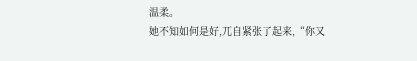温柔。
她不知如何是好,兀自紧张了起来,“你又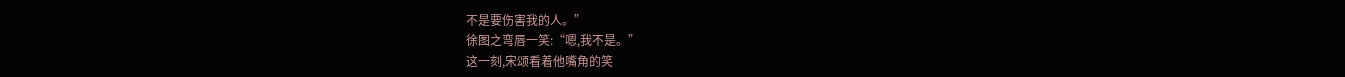不是要伤害我的人。”
徐图之弯唇一笑:“嗯,我不是。”
这一刻,宋颂看着他嘴角的笑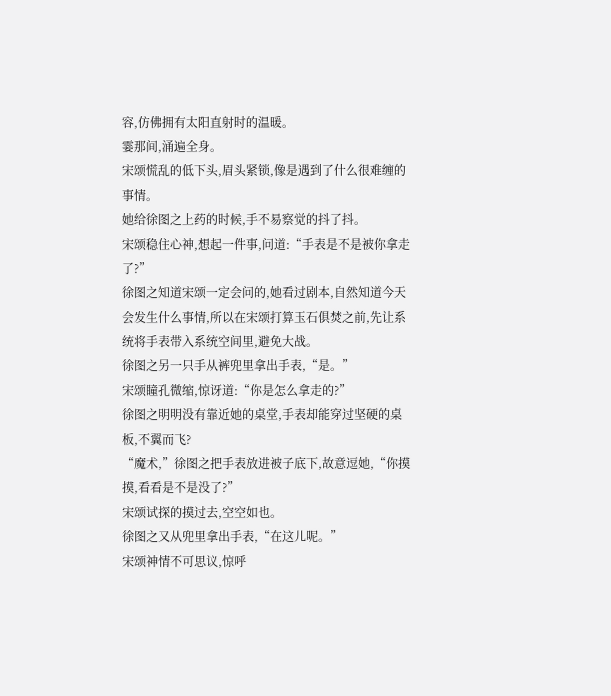容,仿佛拥有太阳直射时的温暖。
霎那间,涌遍全身。
宋颂慌乱的低下头,眉头紧锁,像是遇到了什么很难缠的事情。
她给徐图之上药的时候,手不易察觉的抖了抖。
宋颂稳住心神,想起一件事,问道:“手表是不是被你拿走了?”
徐图之知道宋颂一定会问的,她看过剧本,自然知道今天会发生什么事情,所以在宋颂打算玉石俱焚之前,先让系统将手表带入系统空间里,避免大战。
徐图之另一只手从裤兜里拿出手表,“是。”
宋颂瞳孔微缩,惊讶道:“你是怎么拿走的?”
徐图之明明没有靠近她的桌堂,手表却能穿过坚硬的桌板,不翼而飞?
“魔术,”徐图之把手表放进被子底下,故意逗她,“你摸摸,看看是不是没了?”
宋颂试探的摸过去,空空如也。
徐图之又从兜里拿出手表,“在这儿呢。”
宋颂神情不可思议,惊呼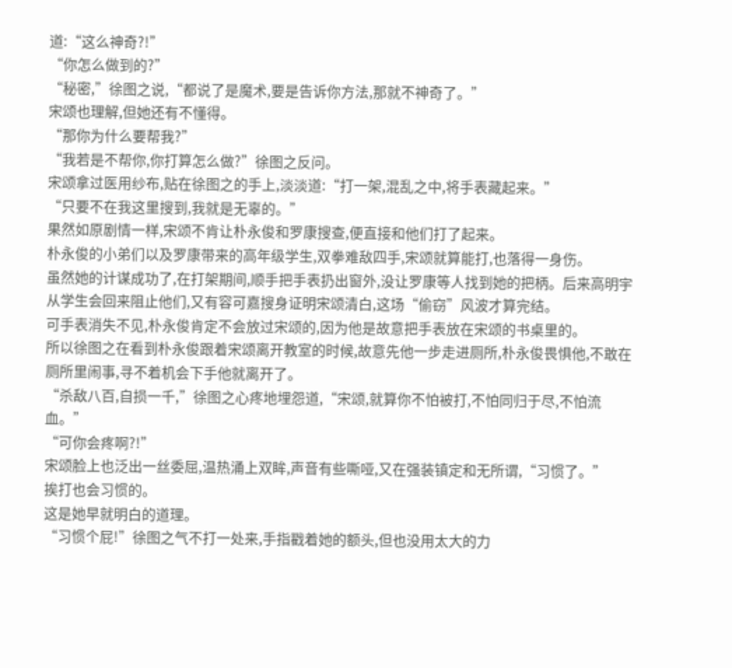道:“这么神奇?!”
“你怎么做到的?”
“秘密,”徐图之说,“都说了是魔术,要是告诉你方法,那就不神奇了。”
宋颂也理解,但她还有不懂得。
“那你为什么要帮我?”
“我若是不帮你,你打算怎么做?”徐图之反问。
宋颂拿过医用纱布,贴在徐图之的手上,淡淡道:“打一架,混乱之中,将手表藏起来。”
“只要不在我这里搜到,我就是无辜的。”
果然如原剧情一样,宋颂不肯让朴永俊和罗康搜查,便直接和他们打了起来。
朴永俊的小弟们以及罗康带来的高年级学生,双拳难敌四手,宋颂就算能打,也落得一身伤。
虽然她的计谋成功了,在打架期间,顺手把手表扔出窗外,没让罗康等人找到她的把柄。后来高明宇从学生会回来阻止他们,又有容可嘉搜身证明宋颂清白,这场“偷窃”风波才算完结。
可手表消失不见,朴永俊肯定不会放过宋颂的,因为他是故意把手表放在宋颂的书桌里的。
所以徐图之在看到朴永俊跟着宋颂离开教室的时候,故意先他一步走进厕所,朴永俊畏惧他,不敢在厕所里闹事,寻不着机会下手他就离开了。
“杀敌八百,自损一千,”徐图之心疼地埋怨道,“宋颂,就算你不怕被打,不怕同归于尽,不怕流血。”
“可你会疼啊?!”
宋颂脸上也泛出一丝委屈,温热涌上双眸,声音有些嘶哑,又在强装镇定和无所谓,“习惯了。”
挨打也会习惯的。
这是她早就明白的道理。
“习惯个屁!”徐图之气不打一处来,手指戳着她的额头,但也没用太大的力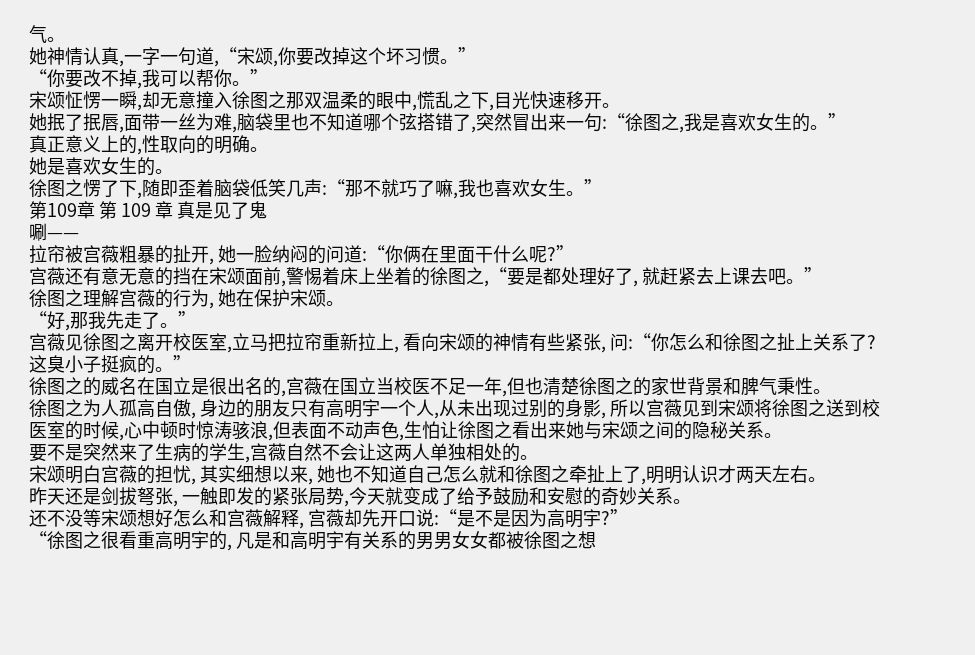气。
她神情认真,一字一句道,“宋颂,你要改掉这个坏习惯。”
“你要改不掉,我可以帮你。”
宋颂怔愣一瞬,却无意撞入徐图之那双温柔的眼中,慌乱之下,目光快速移开。
她抿了抿唇,面带一丝为难,脑袋里也不知道哪个弦搭错了,突然冒出来一句:“徐图之,我是喜欢女生的。”
真正意义上的,性取向的明确。
她是喜欢女生的。
徐图之愣了下,随即歪着脑袋低笑几声:“那不就巧了嘛,我也喜欢女生。”
第109章 第 109 章 真是见了鬼
唰——
拉帘被宫薇粗暴的扯开, 她一脸纳闷的问道:“你俩在里面干什么呢?”
宫薇还有意无意的挡在宋颂面前,警惕着床上坐着的徐图之,“要是都处理好了, 就赶紧去上课去吧。”
徐图之理解宫薇的行为, 她在保护宋颂。
“好,那我先走了。”
宫薇见徐图之离开校医室,立马把拉帘重新拉上, 看向宋颂的神情有些紧张, 问:“你怎么和徐图之扯上关系了?这臭小子挺疯的。”
徐图之的威名在国立是很出名的,宫薇在国立当校医不足一年,但也清楚徐图之的家世背景和脾气秉性。
徐图之为人孤高自傲, 身边的朋友只有高明宇一个人,从未出现过别的身影, 所以宫薇见到宋颂将徐图之送到校医室的时候,心中顿时惊涛骇浪,但表面不动声色,生怕让徐图之看出来她与宋颂之间的隐秘关系。
要不是突然来了生病的学生,宫薇自然不会让这两人单独相处的。
宋颂明白宫薇的担忧, 其实细想以来, 她也不知道自己怎么就和徐图之牵扯上了,明明认识才两天左右。
昨天还是剑拔弩张, 一触即发的紧张局势,今天就变成了给予鼓励和安慰的奇妙关系。
还不没等宋颂想好怎么和宫薇解释, 宫薇却先开口说:“是不是因为高明宇?”
“徐图之很看重高明宇的, 凡是和高明宇有关系的男男女女都被徐图之想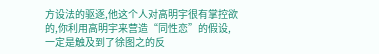方设法的驱逐,他这个人对高明宇很有掌控欲的,你利用高明宇来营造“同性恋”的假设, 一定是触及到了徐图之的反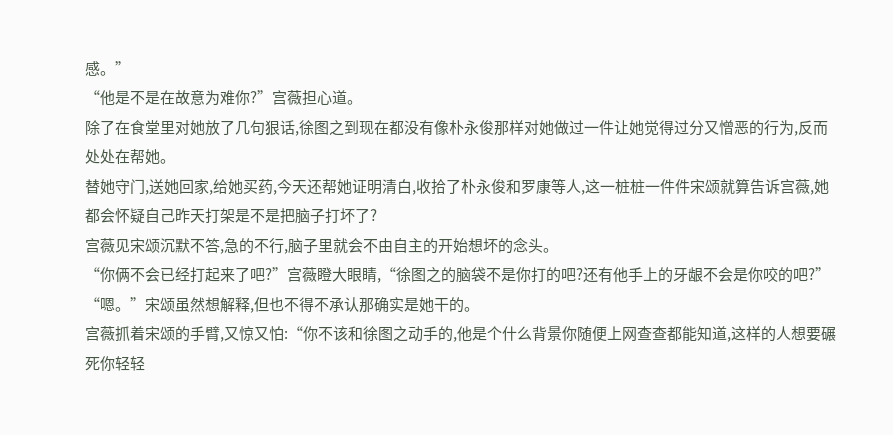感。”
“他是不是在故意为难你?”宫薇担心道。
除了在食堂里对她放了几句狠话,徐图之到现在都没有像朴永俊那样对她做过一件让她觉得过分又憎恶的行为,反而处处在帮她。
替她守门,送她回家,给她买药,今天还帮她证明清白,收拾了朴永俊和罗康等人,这一桩桩一件件宋颂就算告诉宫薇,她都会怀疑自己昨天打架是不是把脑子打坏了?
宫薇见宋颂沉默不答,急的不行,脑子里就会不由自主的开始想坏的念头。
“你俩不会已经打起来了吧?”宫薇瞪大眼睛,“徐图之的脑袋不是你打的吧?还有他手上的牙龈不会是你咬的吧?”
“嗯。”宋颂虽然想解释,但也不得不承认那确实是她干的。
宫薇抓着宋颂的手臂,又惊又怕:“你不该和徐图之动手的,他是个什么背景你随便上网查查都能知道,这样的人想要碾死你轻轻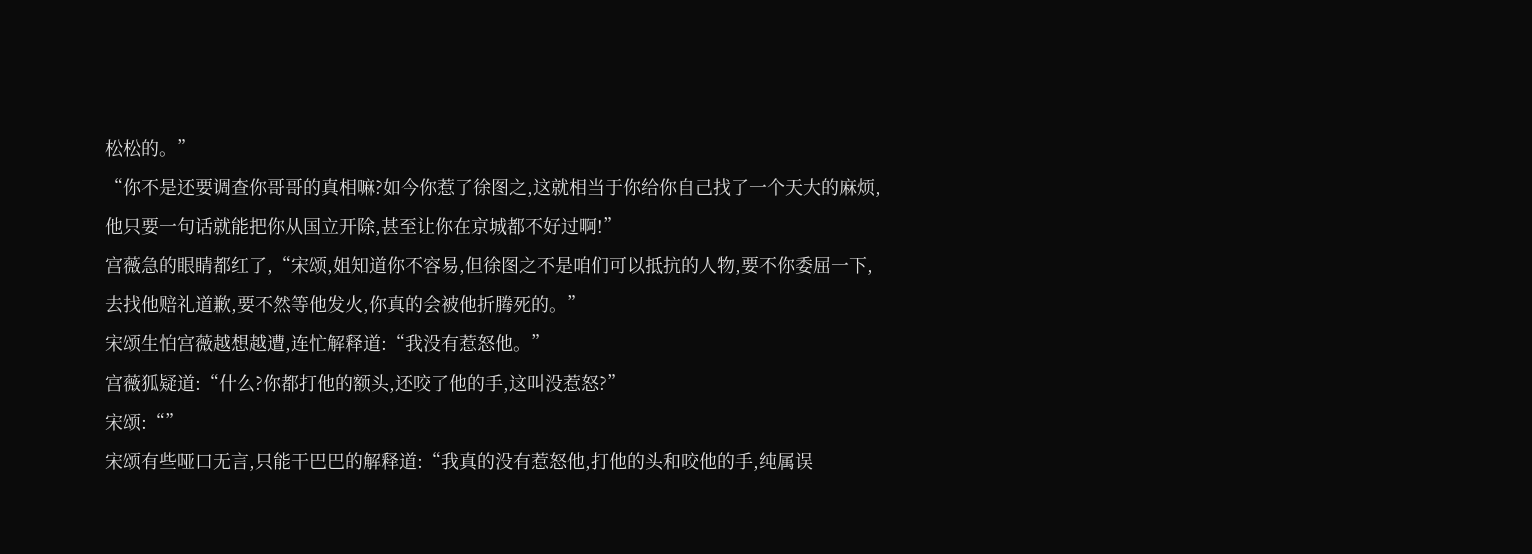松松的。”
“你不是还要调查你哥哥的真相嘛?如今你惹了徐图之,这就相当于你给你自己找了一个天大的麻烦,他只要一句话就能把你从国立开除,甚至让你在京城都不好过啊!”
宫薇急的眼睛都红了,“宋颂,姐知道你不容易,但徐图之不是咱们可以抵抗的人物,要不你委屈一下,去找他赔礼道歉,要不然等他发火,你真的会被他折腾死的。”
宋颂生怕宫薇越想越遭,连忙解释道:“我没有惹怒他。”
宫薇狐疑道:“什么?你都打他的额头,还咬了他的手,这叫没惹怒?”
宋颂:“”
宋颂有些哑口无言,只能干巴巴的解释道:“我真的没有惹怒他,打他的头和咬他的手,纯属误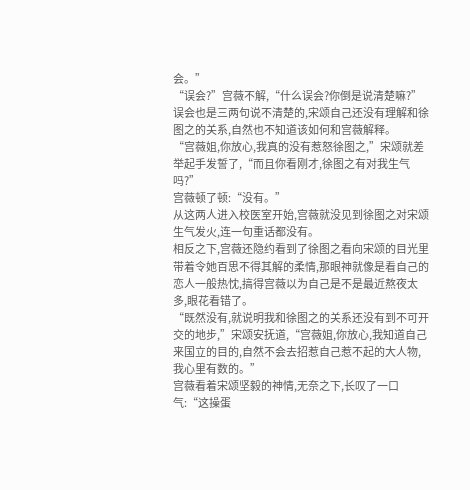会。”
“误会?”宫薇不解,“什么误会?你倒是说清楚嘛?”
误会也是三两句说不清楚的,宋颂自己还没有理解和徐图之的关系,自然也不知道该如何和宫薇解释。
“宫薇姐,你放心,我真的没有惹怒徐图之,”宋颂就差举起手发誓了,“而且你看刚才,徐图之有对我生气吗?”
宫薇顿了顿:“没有。”
从这两人进入校医室开始,宫薇就没见到徐图之对宋颂生气发火,连一句重话都没有。
相反之下,宫薇还隐约看到了徐图之看向宋颂的目光里带着令她百思不得其解的柔情,那眼神就像是看自己的恋人一般热忱,搞得宫薇以为自己是不是最近熬夜太多,眼花看错了。
“既然没有,就说明我和徐图之的关系还没有到不可开交的地步,”宋颂安抚道,“宫薇姐,你放心,我知道自己来国立的目的,自然不会去招惹自己惹不起的大人物,我心里有数的。”
宫薇看着宋颂坚毅的神情,无奈之下,长叹了一口气:“这操蛋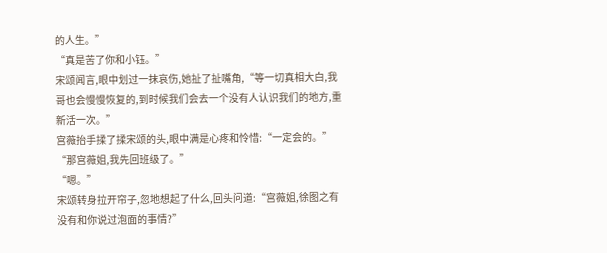的人生。”
“真是苦了你和小钰。”
宋颂闻言,眼中划过一抹哀伤,她扯了扯嘴角,“等一切真相大白,我哥也会慢慢恢复的,到时候我们会去一个没有人认识我们的地方,重新活一次。”
宫薇抬手揉了揉宋颂的头,眼中满是心疼和怜惜:“一定会的。”
“那宫薇姐,我先回班级了。”
“嗯。”
宋颂转身拉开帘子,忽地想起了什么,回头问道:“宫薇姐,徐图之有没有和你说过泡面的事情?”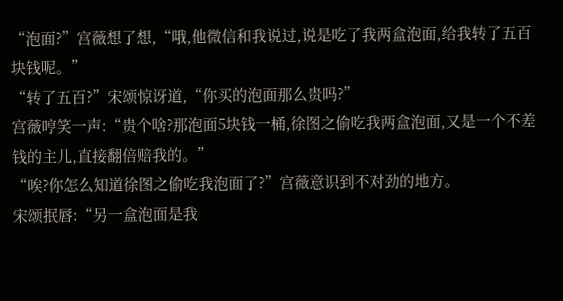“泡面?”宫薇想了想,“哦,他微信和我说过,说是吃了我两盒泡面,给我转了五百块钱呢。”
“转了五百?”宋颂惊讶道,“你买的泡面那么贵吗?”
宫薇哼笑一声:“贵个啥?那泡面5块钱一桶,徐图之偷吃我两盒泡面,又是一个不差钱的主儿,直接翻倍赔我的。”
“唉?你怎么知道徐图之偷吃我泡面了?”宫薇意识到不对劲的地方。
宋颂抿唇:“另一盒泡面是我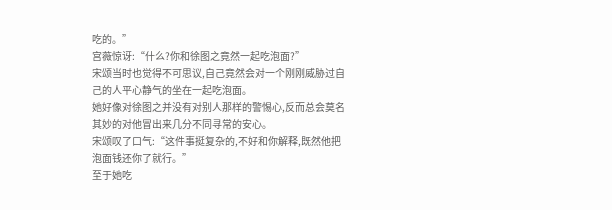吃的。”
宫薇惊讶:“什么?你和徐图之竟然一起吃泡面?”
宋颂当时也觉得不可思议,自己竟然会对一个刚刚威胁过自己的人平心静气的坐在一起吃泡面。
她好像对徐图之并没有对别人那样的警惕心,反而总会莫名其妙的对他冒出来几分不同寻常的安心。
宋颂叹了口气:“这件事挺复杂的,不好和你解释,既然他把泡面钱还你了就行。”
至于她吃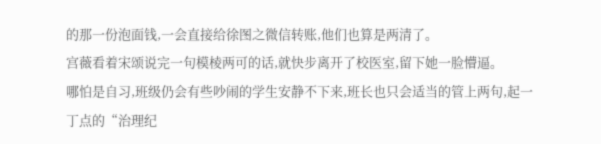的那一份泡面钱,一会直接给徐图之微信转账,他们也算是两清了。
宫薇看着宋颂说完一句模棱两可的话,就快步离开了校医室,留下她一脸懵逼。
哪怕是自习,班级仍会有些吵闹的学生安静不下来,班长也只会适当的管上两句,起一丁点的“治理纪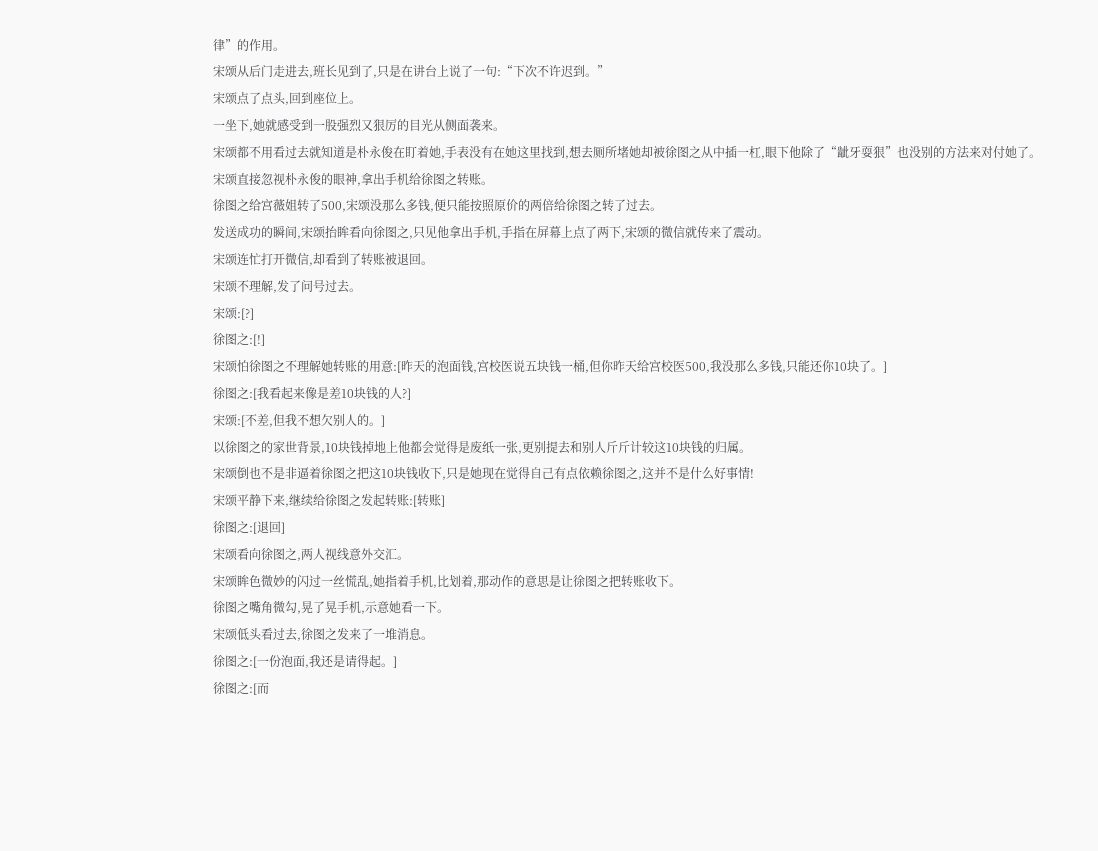律”的作用。
宋颂从后门走进去,班长见到了,只是在讲台上说了一句:“下次不许迟到。”
宋颂点了点头,回到座位上。
一坐下,她就感受到一股强烈又狠厉的目光从侧面袭来。
宋颂都不用看过去就知道是朴永俊在盯着她,手表没有在她这里找到,想去厕所堵她却被徐图之从中插一杠,眼下他除了“龇牙耍狠”也没别的方法来对付她了。
宋颂直接忽视朴永俊的眼神,拿出手机给徐图之转账。
徐图之给宫薇姐转了500,宋颂没那么多钱,便只能按照原价的两倍给徐图之转了过去。
发送成功的瞬间,宋颂抬眸看向徐图之,只见他拿出手机,手指在屏幕上点了两下,宋颂的微信就传来了震动。
宋颂连忙打开微信,却看到了转账被退回。
宋颂不理解,发了问号过去。
宋颂:[?]
徐图之:[!]
宋颂怕徐图之不理解她转账的用意:[昨天的泡面钱,宫校医说五块钱一桶,但你昨天给宫校医500,我没那么多钱,只能还你10块了。]
徐图之:[我看起来像是差10块钱的人?]
宋颂:[不差,但我不想欠别人的。]
以徐图之的家世背景,10块钱掉地上他都会觉得是废纸一张,更别提去和别人斤斤计较这10块钱的归属。
宋颂倒也不是非逼着徐图之把这10块钱收下,只是她现在觉得自己有点依赖徐图之,这并不是什么好事情!
宋颂平静下来,继续给徐图之发起转账:[转账]
徐图之:[退回]
宋颂看向徐图之,两人视线意外交汇。
宋颂眸色微妙的闪过一丝慌乱,她指着手机,比划着,那动作的意思是让徐图之把转账收下。
徐图之嘴角微勾,晃了晃手机,示意她看一下。
宋颂低头看过去,徐图之发来了一堆消息。
徐图之:[一份泡面,我还是请得起。]
徐图之:[而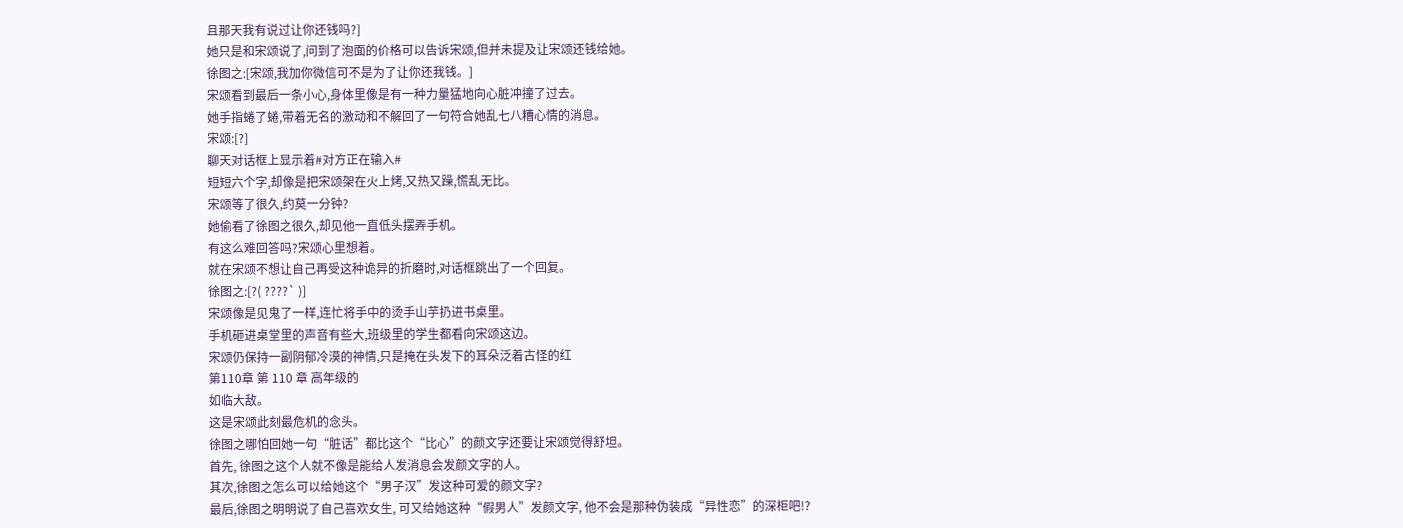且那天我有说过让你还钱吗?]
她只是和宋颂说了,问到了泡面的价格可以告诉宋颂,但并未提及让宋颂还钱给她。
徐图之:[宋颂,我加你微信可不是为了让你还我钱。]
宋颂看到最后一条小心,身体里像是有一种力量猛地向心脏冲撞了过去。
她手指蜷了蜷,带着无名的激动和不解回了一句符合她乱七八糟心情的消息。
宋颂:[?]
聊天对话框上显示着#对方正在输入#
短短六个字,却像是把宋颂架在火上烤,又热又躁,慌乱无比。
宋颂等了很久,约莫一分钟?
她偷看了徐图之很久,却见他一直低头摆弄手机。
有这么难回答吗?宋颂心里想着。
就在宋颂不想让自己再受这种诡异的折磨时,对话框跳出了一个回复。
徐图之:[?( ????` )]
宋颂像是见鬼了一样,连忙将手中的烫手山芋扔进书桌里。
手机砸进桌堂里的声音有些大,班级里的学生都看向宋颂这边。
宋颂仍保持一副阴郁冷漠的神情,只是掩在头发下的耳朵泛着古怪的红
第110章 第 110 章 高年级的
如临大敌。
这是宋颂此刻最危机的念头。
徐图之哪怕回她一句“脏话”都比这个“比心”的颜文字还要让宋颂觉得舒坦。
首先, 徐图之这个人就不像是能给人发消息会发颜文字的人。
其次,徐图之怎么可以给她这个“男子汉”发这种可爱的颜文字?
最后,徐图之明明说了自己喜欢女生, 可又给她这种“假男人”发颜文字, 他不会是那种伪装成“异性恋”的深柜吧!?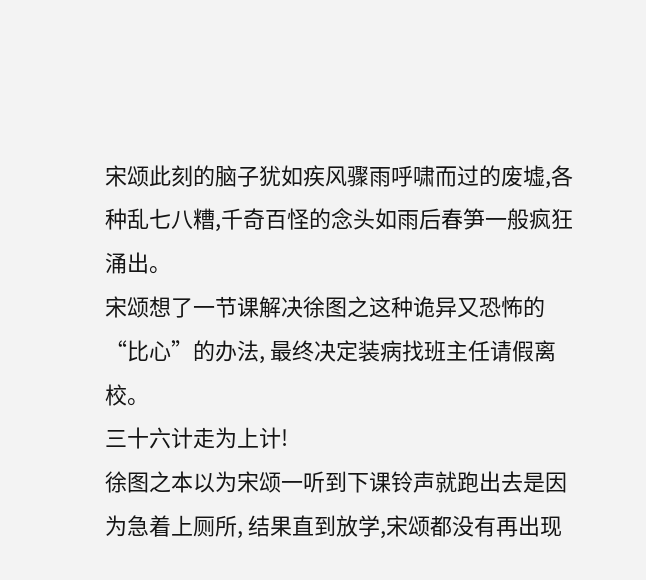宋颂此刻的脑子犹如疾风骤雨呼啸而过的废墟,各种乱七八糟,千奇百怪的念头如雨后春笋一般疯狂涌出。
宋颂想了一节课解决徐图之这种诡异又恐怖的“比心”的办法, 最终决定装病找班主任请假离校。
三十六计走为上计!
徐图之本以为宋颂一听到下课铃声就跑出去是因为急着上厕所, 结果直到放学,宋颂都没有再出现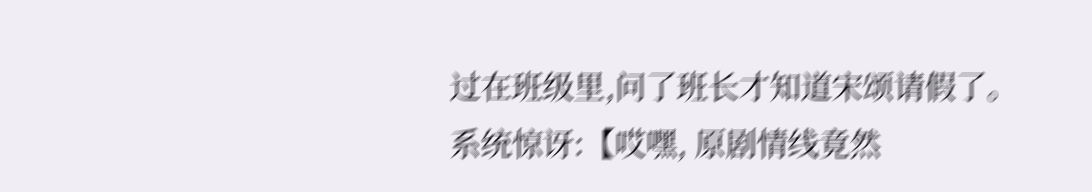过在班级里,问了班长才知道宋颂请假了。
系统惊讶:【哎嘿, 原剧情线竟然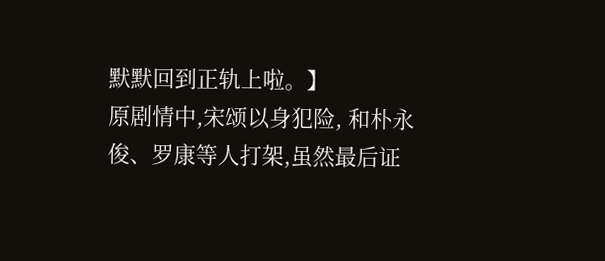默默回到正轨上啦。】
原剧情中,宋颂以身犯险, 和朴永俊、罗康等人打架,虽然最后证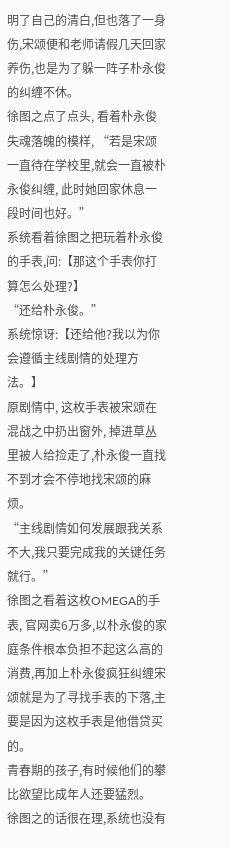明了自己的清白,但也落了一身伤,宋颂便和老师请假几天回家养伤,也是为了躲一阵子朴永俊的纠缠不休。
徐图之点了点头, 看着朴永俊失魂落魄的模样, “若是宋颂一直待在学校里,就会一直被朴永俊纠缠, 此时她回家休息一段时间也好。”
系统看着徐图之把玩着朴永俊的手表,问:【那这个手表你打算怎么处理?】
“还给朴永俊。”
系统惊讶:【还给他?我以为你会遵循主线剧情的处理方法。】
原剧情中, 这枚手表被宋颂在混战之中扔出窗外, 掉进草丛里被人给捡走了,朴永俊一直找不到才会不停地找宋颂的麻烦。
“主线剧情如何发展跟我关系不大,我只要完成我的关键任务就行。”
徐图之看着这枚OMEGA的手表, 官网卖6万多,以朴永俊的家庭条件根本负担不起这么高的消费,再加上朴永俊疯狂纠缠宋颂就是为了寻找手表的下落,主要是因为这枚手表是他借贷买的。
青春期的孩子,有时候他们的攀比欲望比成年人还要猛烈。
徐图之的话很在理,系统也没有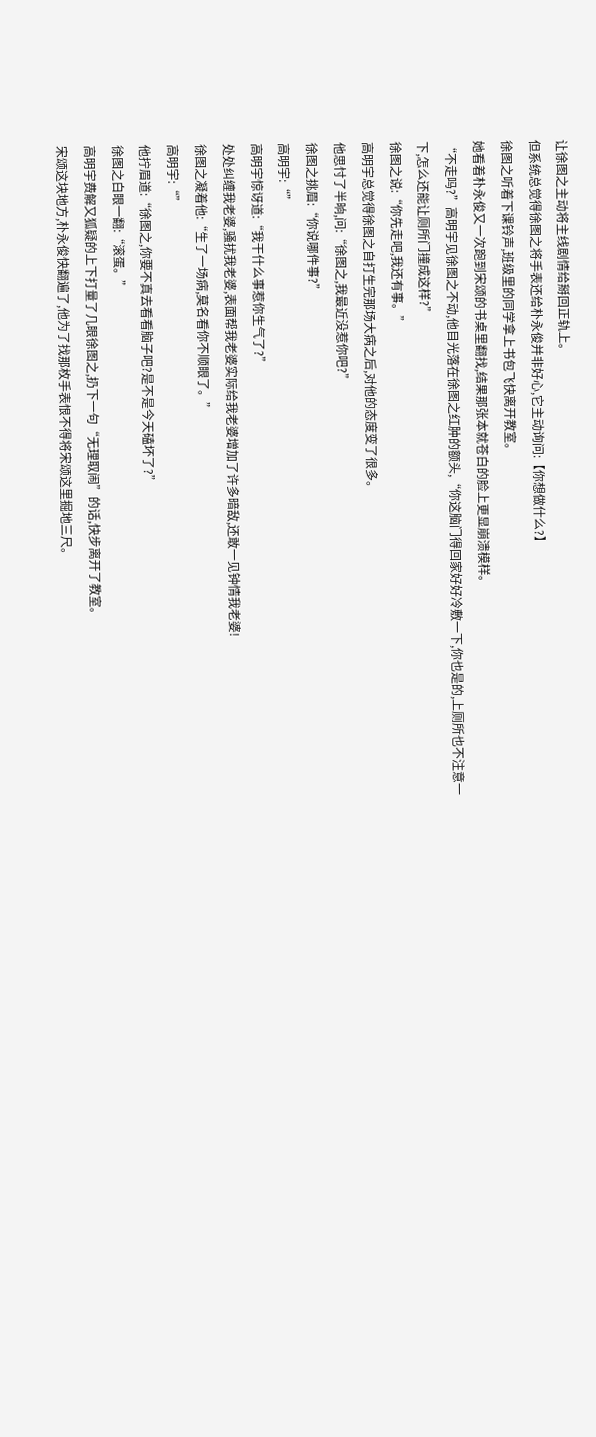让徐图之主动将主线剧情给掰回正轨上。
但系统总觉得徐图之将手表还给朴永俊并非好心,它主动询问:【你想做什么?】
徐图之听着下课铃声,班级里的同学拿上书包飞快离开教室。
她看着朴永俊又一次跑到宋颂的书桌里翻找,结果那张本就苍白的脸上更显崩溃模样。
“不走吗?”高明宇见徐图之不动,他目光落在徐图之红肿的额头,“你这脑门得回家好好冷敷一下,你也是的,上厕所也不注意一下,怎么还能让厕所门撞成这样?”
徐图之说:“你先走吧,我还有事。”
高明宇总觉得徐图之自打生完那场大病之后,对他的态度变了很多。
他思忖了半晌,问:“徐图之,我最近没惹你吧?”
徐图之挑眉:“你说哪件事?”
高明宇:“”
高明宇惊讶道:“我干什么事惹你生气了?”
处处纠缠我老婆,骚扰我老婆,表面帮我老婆实际给我老婆增加了许多暗敌,还敢一见钟情我老婆!
徐图之凝着他:“生了一场病,莫名看你不顺眼了。”
高明宇:“”
他拧眉道:“徐图之,你要不真去看看脑子吧?是不是今天磕坏了?”
徐图之白眼一翻:“滚蛋。”
高明宇费解又狐疑的上下打量了几眼徐图之,扔下一句“无理取闹”的话,快步离开了教室。
宋颂这块地方,朴永俊快翻遍了,他为了找那枚手表恨不得将宋颂这里掘地三尺。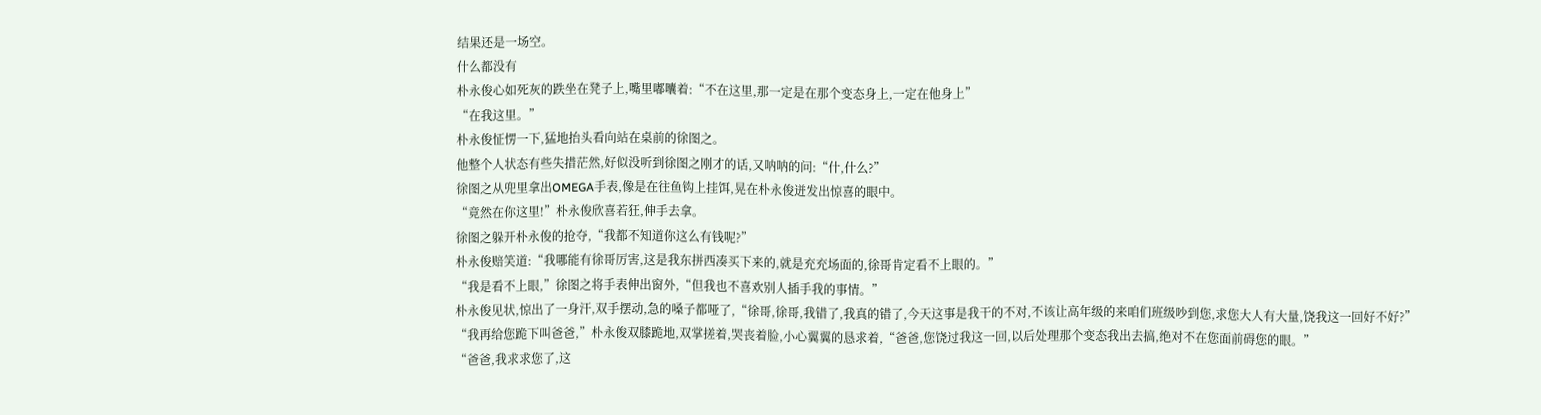结果还是一场空。
什么都没有
朴永俊心如死灰的跌坐在凳子上,嘴里嘟囔着:“不在这里,那一定是在那个变态身上,一定在他身上”
“在我这里。”
朴永俊怔愣一下,猛地抬头看向站在桌前的徐图之。
他整个人状态有些失措茫然,好似没听到徐图之刚才的话,又呐呐的问:“什,什么?”
徐图之从兜里拿出OMEGA手表,像是在往鱼钩上挂饵,晃在朴永俊迸发出惊喜的眼中。
“竟然在你这里!”朴永俊欣喜若狂,伸手去拿。
徐图之躲开朴永俊的抢夺,“我都不知道你这么有钱呢?”
朴永俊赔笑道:“我哪能有徐哥厉害,这是我东拼西凑买下来的,就是充充场面的,徐哥肯定看不上眼的。”
“我是看不上眼,”徐图之将手表伸出窗外,“但我也不喜欢别人插手我的事情。”
朴永俊见状,惊出了一身汗,双手摆动,急的嗓子都哑了,“徐哥,徐哥,我错了,我真的错了,今天这事是我干的不对,不该让高年级的来咱们班级吵到您,求您大人有大量,饶我这一回好不好?”
“我再给您跪下叫爸爸,”朴永俊双膝跪地,双掌搓着,哭丧着脸,小心翼翼的恳求着,“爸爸,您饶过我这一回,以后处理那个变态我出去搞,绝对不在您面前碍您的眼。”
“爸爸,我求求您了,这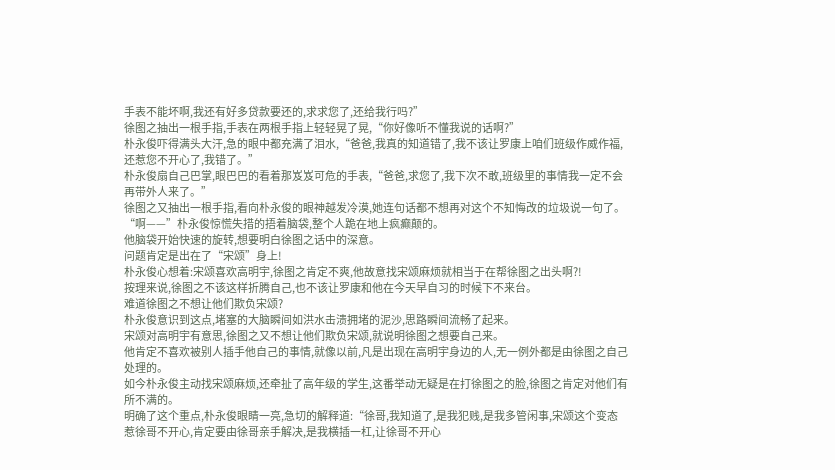手表不能坏啊,我还有好多贷款要还的,求求您了,还给我行吗?”
徐图之抽出一根手指,手表在两根手指上轻轻晃了晃,“你好像听不懂我说的话啊?”
朴永俊吓得满头大汗,急的眼中都充满了泪水,“爸爸,我真的知道错了,我不该让罗康上咱们班级作威作福,还惹您不开心了,我错了。”
朴永俊扇自己巴掌,眼巴巴的看着那岌岌可危的手表,“爸爸,求您了,我下次不敢,班级里的事情我一定不会再带外人来了。”
徐图之又抽出一根手指,看向朴永俊的眼神越发冷漠,她连句话都不想再对这个不知悔改的垃圾说一句了。
“啊——”朴永俊惊慌失措的捂着脑袋,整个人跪在地上疯癫颠的。
他脑袋开始快速的旋转,想要明白徐图之话中的深意。
问题肯定是出在了“宋颂”身上!
朴永俊心想着:宋颂喜欢高明宇,徐图之肯定不爽,他故意找宋颂麻烦就相当于在帮徐图之出头啊?!
按理来说,徐图之不该这样折腾自己,也不该让罗康和他在今天早自习的时候下不来台。
难道徐图之不想让他们欺负宋颂?
朴永俊意识到这点,堵塞的大脑瞬间如洪水击溃拥堵的泥沙,思路瞬间流畅了起来。
宋颂对高明宇有意思,徐图之又不想让他们欺负宋颂,就说明徐图之想要自己来。
他肯定不喜欢被别人插手他自己的事情,就像以前,凡是出现在高明宇身边的人,无一例外都是由徐图之自己处理的。
如今朴永俊主动找宋颂麻烦,还牵扯了高年级的学生,这番举动无疑是在打徐图之的脸,徐图之肯定对他们有所不满的。
明确了这个重点,朴永俊眼睛一亮,急切的解释道:“徐哥,我知道了,是我犯贱,是我多管闲事,宋颂这个变态惹徐哥不开心,肯定要由徐哥亲手解决,是我横插一杠,让徐哥不开心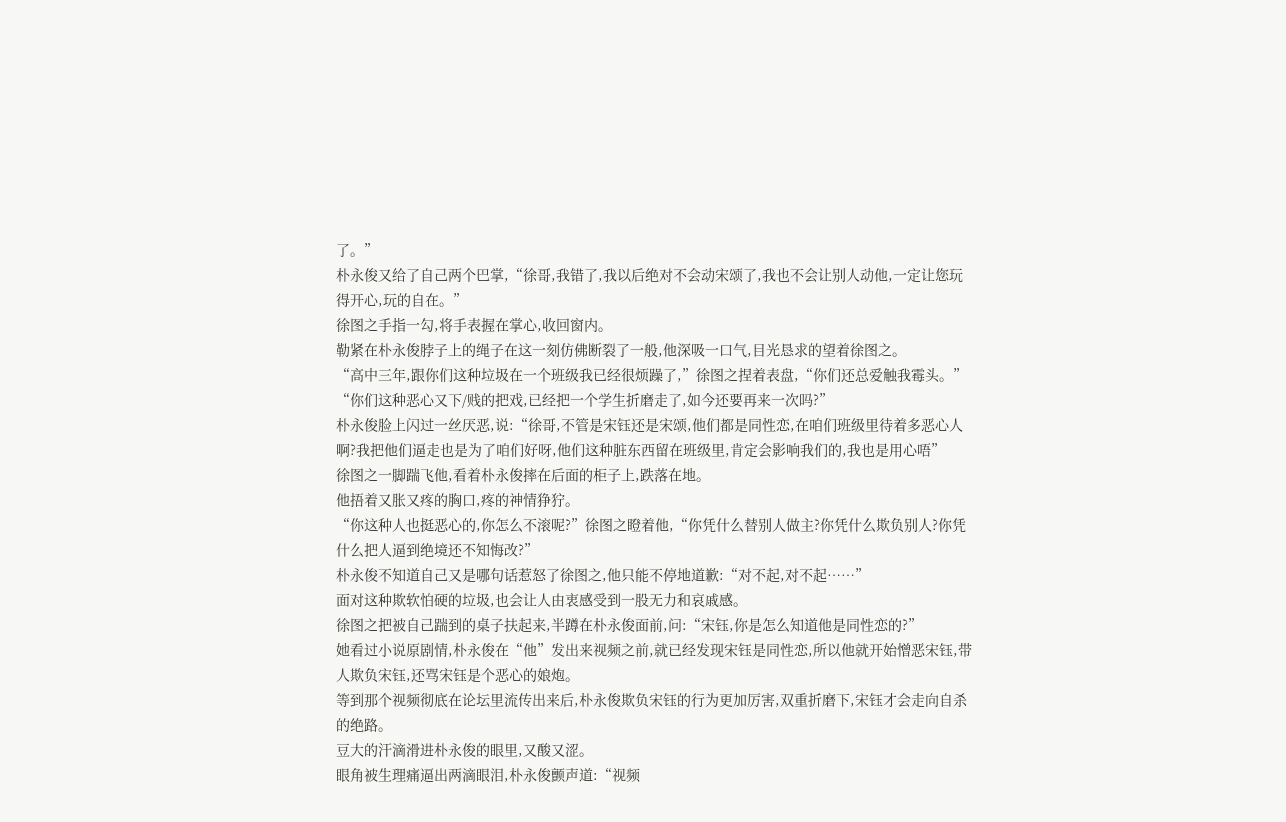了。”
朴永俊又给了自己两个巴掌,“徐哥,我错了,我以后绝对不会动宋颂了,我也不会让别人动他,一定让您玩得开心,玩的自在。”
徐图之手指一勾,将手表握在掌心,收回窗内。
勒紧在朴永俊脖子上的绳子在这一刻仿佛断裂了一般,他深吸一口气,目光恳求的望着徐图之。
“高中三年,跟你们这种垃圾在一个班级我已经很烦躁了,”徐图之捏着表盘,“你们还总爱触我霉头。”
“你们这种恶心又下/贱的把戏,已经把一个学生折磨走了,如今还要再来一次吗?”
朴永俊脸上闪过一丝厌恶,说:“徐哥,不管是宋钰还是宋颂,他们都是同性恋,在咱们班级里待着多恶心人啊?我把他们逼走也是为了咱们好呀,他们这种脏东西留在班级里,肯定会影响我们的,我也是用心唔”
徐图之一脚踹飞他,看着朴永俊摔在后面的柜子上,跌落在地。
他捂着又胀又疼的胸口,疼的神情狰狞。
“你这种人也挺恶心的,你怎么不滚呢?”徐图之瞪着他,“你凭什么替别人做主?你凭什么欺负别人?你凭什么把人逼到绝境还不知悔改?”
朴永俊不知道自己又是哪句话惹怒了徐图之,他只能不停地道歉:“对不起,对不起……”
面对这种欺软怕硬的垃圾,也会让人由衷感受到一股无力和哀戚感。
徐图之把被自己踹到的桌子扶起来,半蹲在朴永俊面前,问:“宋钰,你是怎么知道他是同性恋的?”
她看过小说原剧情,朴永俊在“他”发出来视频之前,就已经发现宋钰是同性恋,所以他就开始憎恶宋钰,带人欺负宋钰,还骂宋钰是个恶心的娘炮。
等到那个视频彻底在论坛里流传出来后,朴永俊欺负宋钰的行为更加厉害,双重折磨下,宋钰才会走向自杀的绝路。
豆大的汗滴滑进朴永俊的眼里,又酸又涩。
眼角被生理痛逼出两滴眼泪,朴永俊颤声道:“视频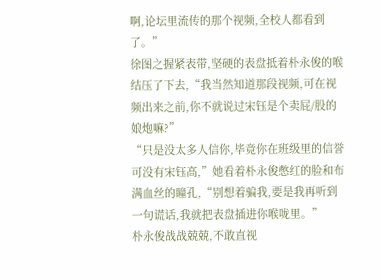啊,论坛里流传的那个视频,全校人都看到了。”
徐图之握紧表带,坚硬的表盘抵着朴永俊的喉结压了下去,“我当然知道那段视频,可在视频出来之前,你不就说过宋钰是个卖屁/股的娘炮嘛?”
“只是没太多人信你,毕竟你在班级里的信誉可没有宋钰高,”她看着朴永俊憋红的脸和布满血丝的瞳孔,“别想着骗我,要是我再听到一句谎话,我就把表盘插进你喉咙里。”
朴永俊战战兢兢,不敢直视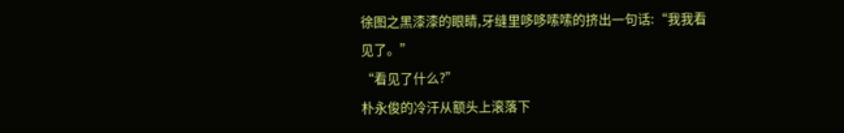徐图之黑漆漆的眼睛,牙缝里哆哆嗦嗦的挤出一句话:“我我看见了。”
“看见了什么?”
朴永俊的冷汗从额头上滚落下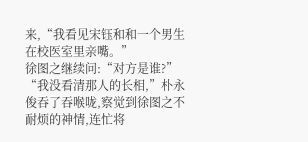来,“我看见宋钰和和一个男生在校医室里亲嘴。”
徐图之继续问:“对方是谁?”
“我没看清那人的长相,”朴永俊吞了吞喉咙,察觉到徐图之不耐烦的神情,连忙将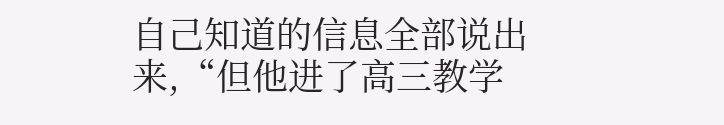自己知道的信息全部说出来,“但他进了高三教学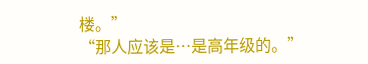楼。”
“那人应该是…是高年级的。”